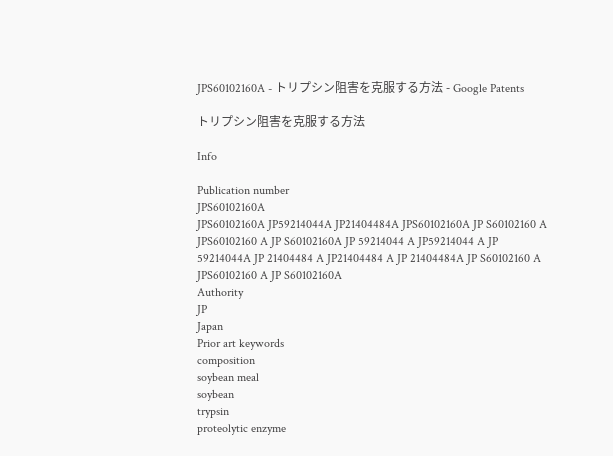JPS60102160A - トリプシン阻害を克服する方法 - Google Patents

トリプシン阻害を克服する方法

Info

Publication number
JPS60102160A
JPS60102160A JP59214044A JP21404484A JPS60102160A JP S60102160 A JPS60102160 A JP S60102160A JP 59214044 A JP59214044 A JP 59214044A JP 21404484 A JP21404484 A JP 21404484A JP S60102160 A JPS60102160 A JP S60102160A
Authority
JP
Japan
Prior art keywords
composition
soybean meal
soybean
trypsin
proteolytic enzyme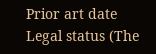Prior art date
Legal status (The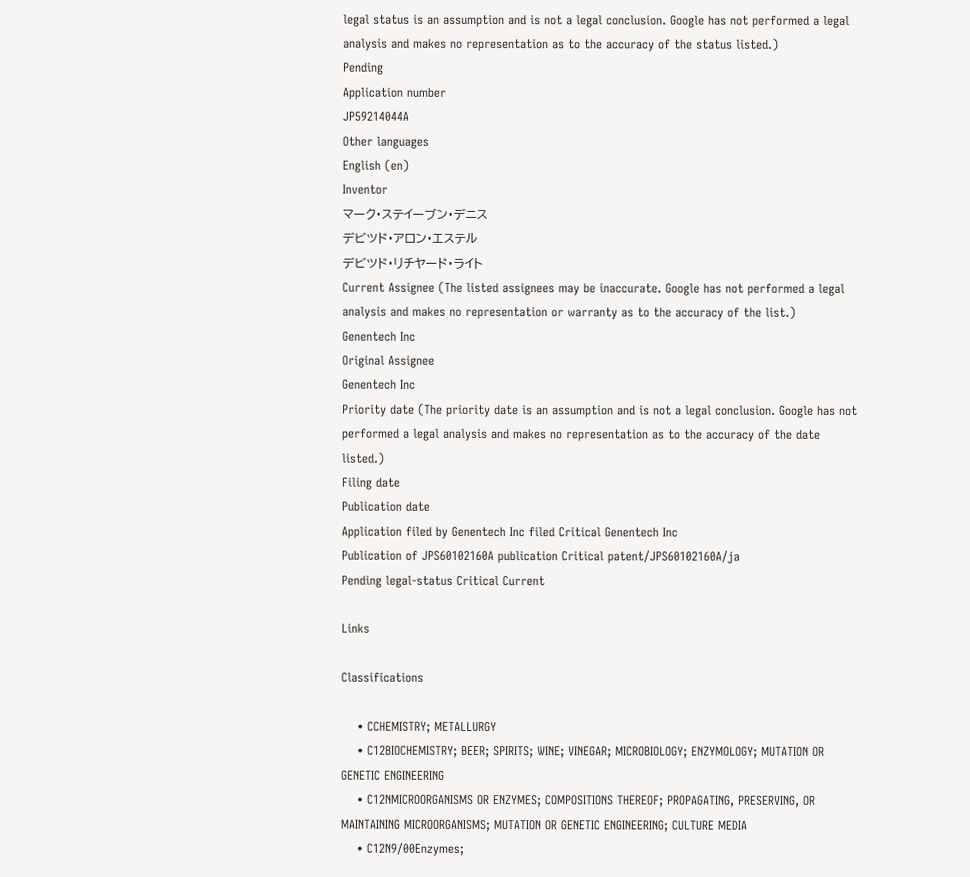legal status is an assumption and is not a legal conclusion. Google has not performed a legal analysis and makes no representation as to the accuracy of the status listed.)
Pending
Application number
JP59214044A
Other languages
English (en)
Inventor
マーク・ステイーブン・デニス
デビツド・アロン・エステル
デビツド・リチヤード・ライト
Current Assignee (The listed assignees may be inaccurate. Google has not performed a legal analysis and makes no representation or warranty as to the accuracy of the list.)
Genentech Inc
Original Assignee
Genentech Inc
Priority date (The priority date is an assumption and is not a legal conclusion. Google has not performed a legal analysis and makes no representation as to the accuracy of the date listed.)
Filing date
Publication date
Application filed by Genentech Inc filed Critical Genentech Inc
Publication of JPS60102160A publication Critical patent/JPS60102160A/ja
Pending legal-status Critical Current

Links

Classifications

    • CCHEMISTRY; METALLURGY
    • C12BIOCHEMISTRY; BEER; SPIRITS; WINE; VINEGAR; MICROBIOLOGY; ENZYMOLOGY; MUTATION OR GENETIC ENGINEERING
    • C12NMICROORGANISMS OR ENZYMES; COMPOSITIONS THEREOF; PROPAGATING, PRESERVING, OR MAINTAINING MICROORGANISMS; MUTATION OR GENETIC ENGINEERING; CULTURE MEDIA
    • C12N9/00Enzymes;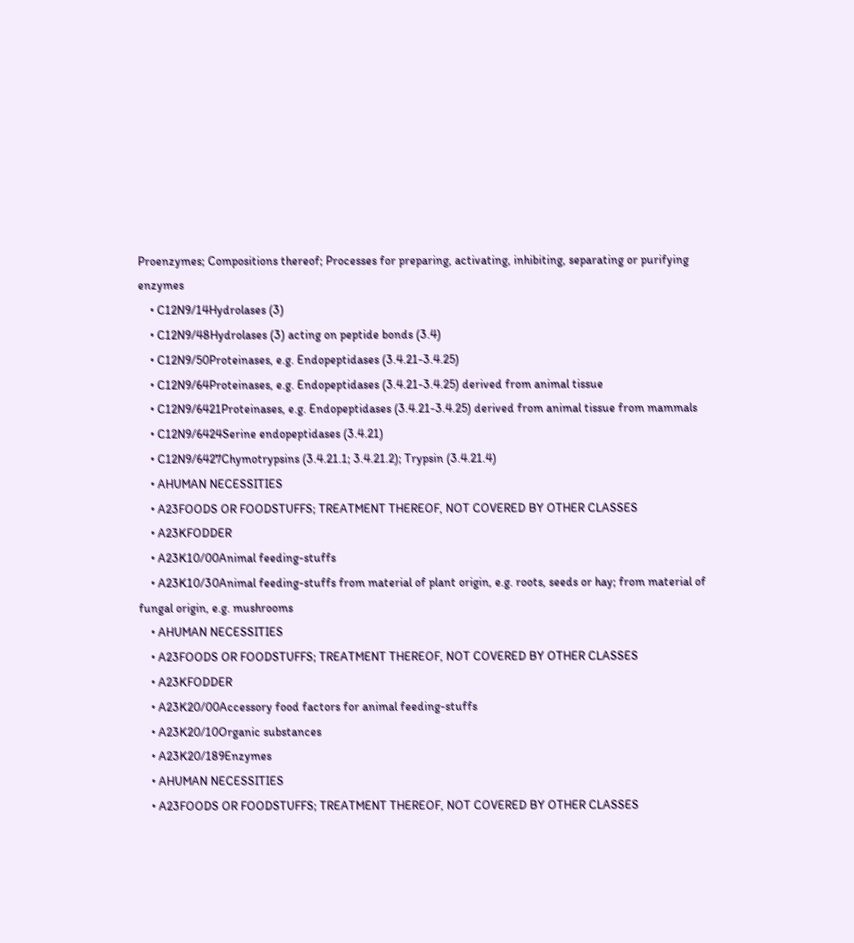Proenzymes; Compositions thereof; Processes for preparing, activating, inhibiting, separating or purifying enzymes
    • C12N9/14Hydrolases (3)
    • C12N9/48Hydrolases (3) acting on peptide bonds (3.4)
    • C12N9/50Proteinases, e.g. Endopeptidases (3.4.21-3.4.25)
    • C12N9/64Proteinases, e.g. Endopeptidases (3.4.21-3.4.25) derived from animal tissue
    • C12N9/6421Proteinases, e.g. Endopeptidases (3.4.21-3.4.25) derived from animal tissue from mammals
    • C12N9/6424Serine endopeptidases (3.4.21)
    • C12N9/6427Chymotrypsins (3.4.21.1; 3.4.21.2); Trypsin (3.4.21.4)
    • AHUMAN NECESSITIES
    • A23FOODS OR FOODSTUFFS; TREATMENT THEREOF, NOT COVERED BY OTHER CLASSES
    • A23KFODDER
    • A23K10/00Animal feeding-stuffs
    • A23K10/30Animal feeding-stuffs from material of plant origin, e.g. roots, seeds or hay; from material of fungal origin, e.g. mushrooms
    • AHUMAN NECESSITIES
    • A23FOODS OR FOODSTUFFS; TREATMENT THEREOF, NOT COVERED BY OTHER CLASSES
    • A23KFODDER
    • A23K20/00Accessory food factors for animal feeding-stuffs
    • A23K20/10Organic substances
    • A23K20/189Enzymes
    • AHUMAN NECESSITIES
    • A23FOODS OR FOODSTUFFS; TREATMENT THEREOF, NOT COVERED BY OTHER CLASSES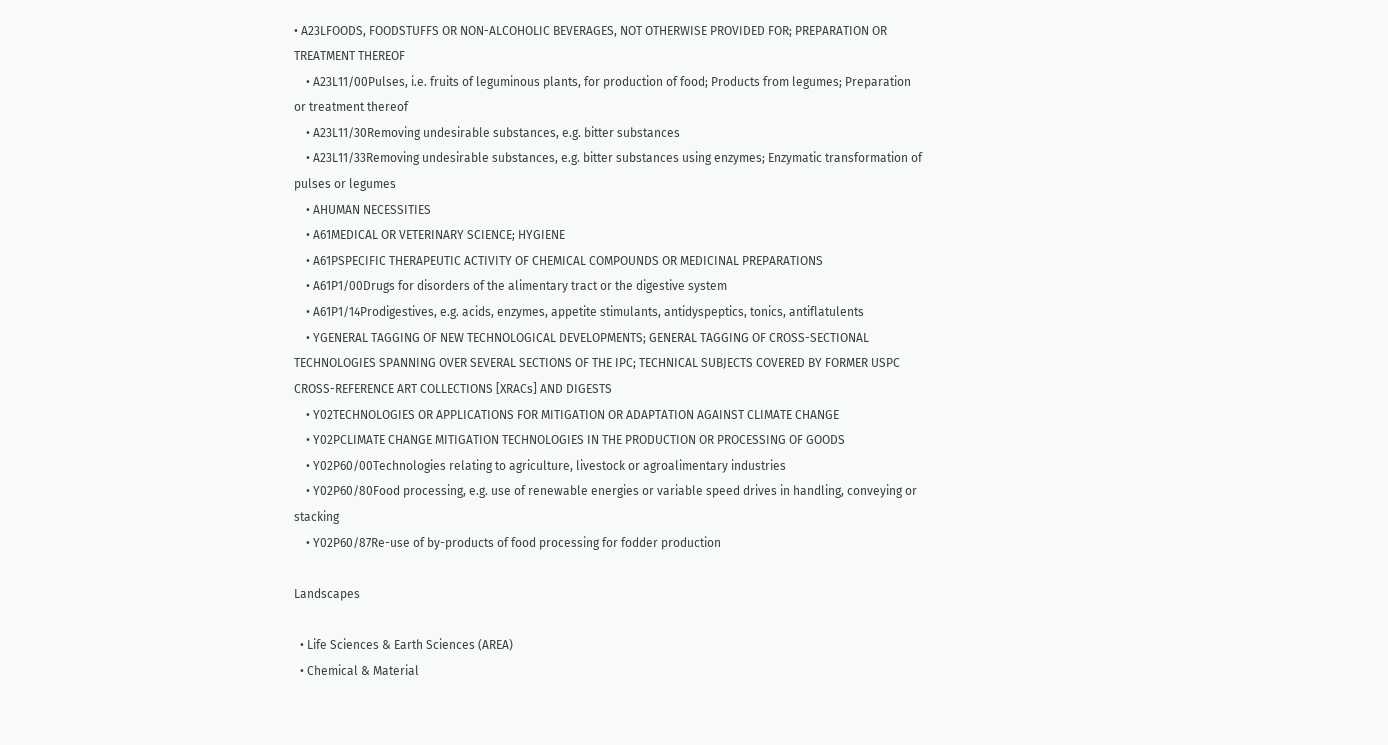• A23LFOODS, FOODSTUFFS OR NON-ALCOHOLIC BEVERAGES, NOT OTHERWISE PROVIDED FOR; PREPARATION OR TREATMENT THEREOF
    • A23L11/00Pulses, i.e. fruits of leguminous plants, for production of food; Products from legumes; Preparation or treatment thereof
    • A23L11/30Removing undesirable substances, e.g. bitter substances
    • A23L11/33Removing undesirable substances, e.g. bitter substances using enzymes; Enzymatic transformation of pulses or legumes
    • AHUMAN NECESSITIES
    • A61MEDICAL OR VETERINARY SCIENCE; HYGIENE
    • A61PSPECIFIC THERAPEUTIC ACTIVITY OF CHEMICAL COMPOUNDS OR MEDICINAL PREPARATIONS
    • A61P1/00Drugs for disorders of the alimentary tract or the digestive system
    • A61P1/14Prodigestives, e.g. acids, enzymes, appetite stimulants, antidyspeptics, tonics, antiflatulents
    • YGENERAL TAGGING OF NEW TECHNOLOGICAL DEVELOPMENTS; GENERAL TAGGING OF CROSS-SECTIONAL TECHNOLOGIES SPANNING OVER SEVERAL SECTIONS OF THE IPC; TECHNICAL SUBJECTS COVERED BY FORMER USPC CROSS-REFERENCE ART COLLECTIONS [XRACs] AND DIGESTS
    • Y02TECHNOLOGIES OR APPLICATIONS FOR MITIGATION OR ADAPTATION AGAINST CLIMATE CHANGE
    • Y02PCLIMATE CHANGE MITIGATION TECHNOLOGIES IN THE PRODUCTION OR PROCESSING OF GOODS
    • Y02P60/00Technologies relating to agriculture, livestock or agroalimentary industries
    • Y02P60/80Food processing, e.g. use of renewable energies or variable speed drives in handling, conveying or stacking
    • Y02P60/87Re-use of by-products of food processing for fodder production

Landscapes

  • Life Sciences & Earth Sciences (AREA)
  • Chemical & Material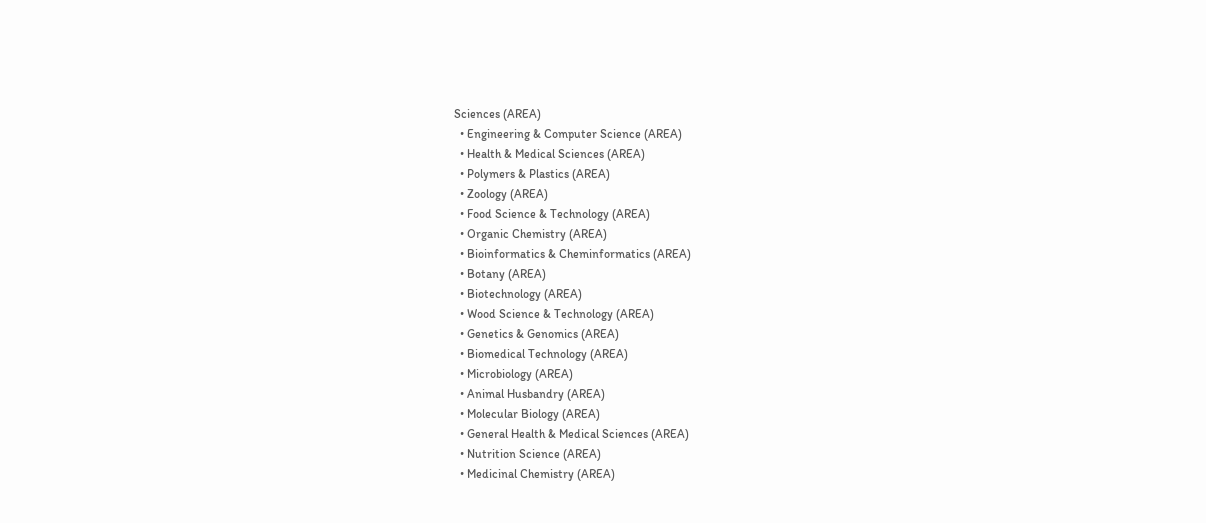Sciences (AREA)
  • Engineering & Computer Science (AREA)
  • Health & Medical Sciences (AREA)
  • Polymers & Plastics (AREA)
  • Zoology (AREA)
  • Food Science & Technology (AREA)
  • Organic Chemistry (AREA)
  • Bioinformatics & Cheminformatics (AREA)
  • Botany (AREA)
  • Biotechnology (AREA)
  • Wood Science & Technology (AREA)
  • Genetics & Genomics (AREA)
  • Biomedical Technology (AREA)
  • Microbiology (AREA)
  • Animal Husbandry (AREA)
  • Molecular Biology (AREA)
  • General Health & Medical Sciences (AREA)
  • Nutrition Science (AREA)
  • Medicinal Chemistry (AREA)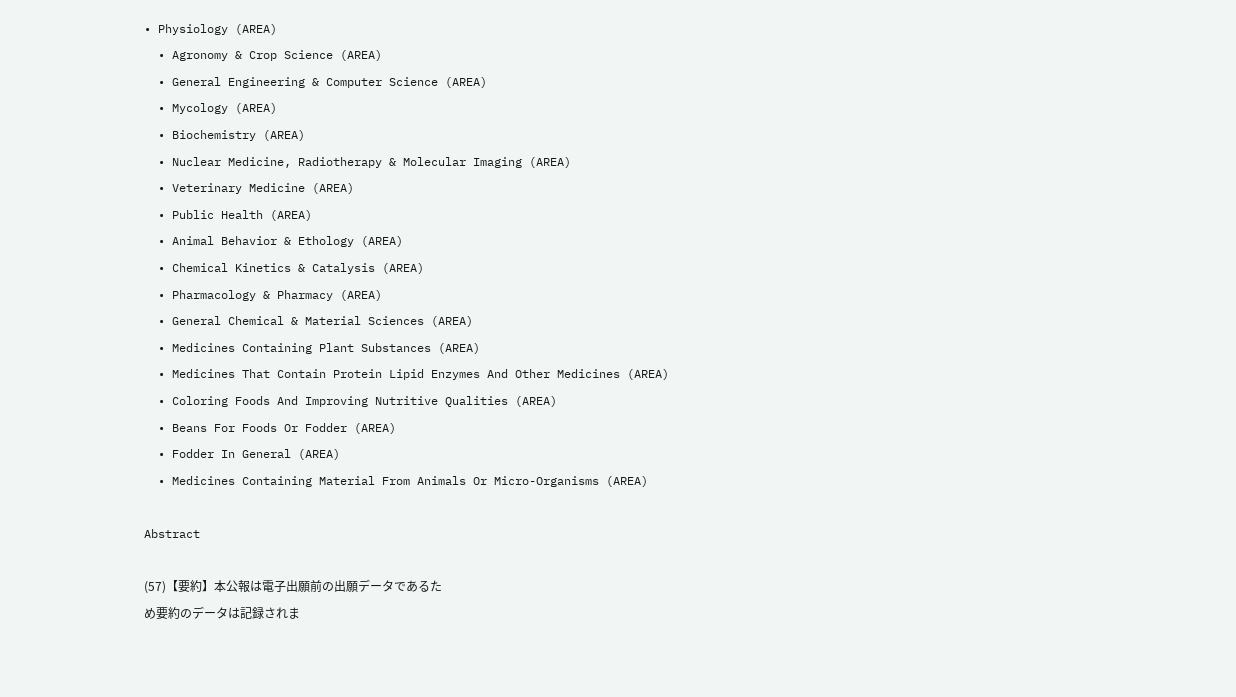• Physiology (AREA)
  • Agronomy & Crop Science (AREA)
  • General Engineering & Computer Science (AREA)
  • Mycology (AREA)
  • Biochemistry (AREA)
  • Nuclear Medicine, Radiotherapy & Molecular Imaging (AREA)
  • Veterinary Medicine (AREA)
  • Public Health (AREA)
  • Animal Behavior & Ethology (AREA)
  • Chemical Kinetics & Catalysis (AREA)
  • Pharmacology & Pharmacy (AREA)
  • General Chemical & Material Sciences (AREA)
  • Medicines Containing Plant Substances (AREA)
  • Medicines That Contain Protein Lipid Enzymes And Other Medicines (AREA)
  • Coloring Foods And Improving Nutritive Qualities (AREA)
  • Beans For Foods Or Fodder (AREA)
  • Fodder In General (AREA)
  • Medicines Containing Material From Animals Or Micro-Organisms (AREA)

Abstract

(57)【要約】本公報は電子出願前の出願データであるた
め要約のデータは記録されま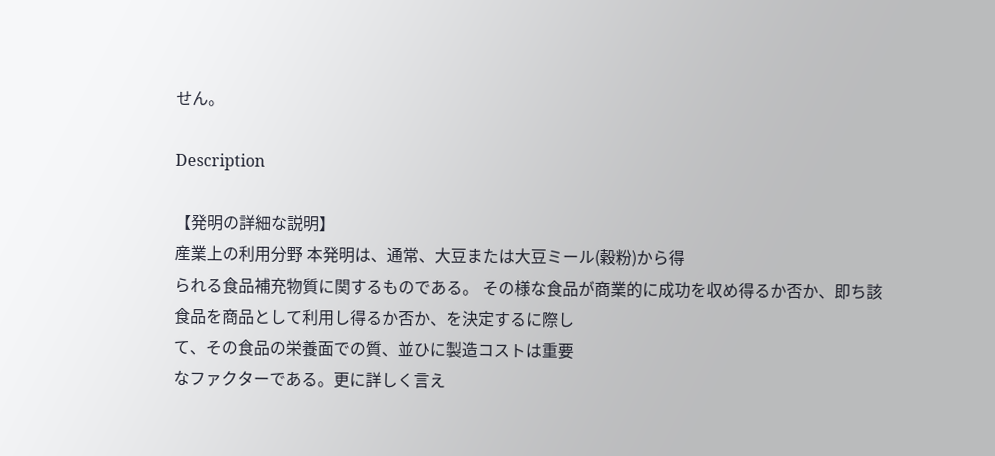せん。

Description

【発明の詳細な説明】
産業上の利用分野 本発明は、通常、大豆または大豆ミール(穀粉)から得
られる食品補充物質に関するものである。 その様な食品が商業的に成功を収め得るか否か、即ち該
食品を商品として利用し得るか否か、を決定するに際し
て、その食品の栄養面での質、並ひに製造コストは重要
なファクターである。更に詳しく言え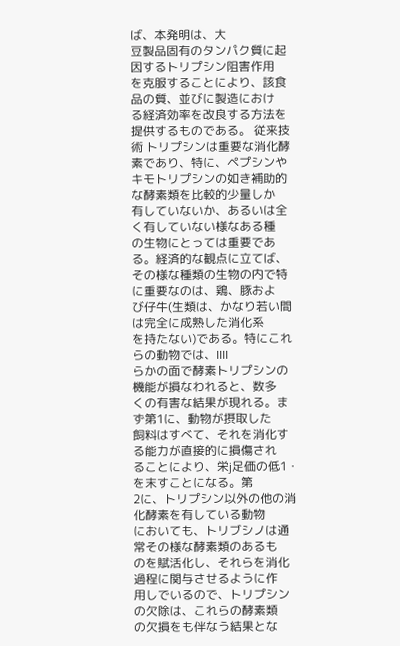ば、本発明は、大
豆製品固有のタンパク質に起因するトリプシン阻害作用
を克服することにより、該食品の質、並びに製造におけ
る経済効率を改良する方法を提供するものである。 従来技術 トリプシンは重要な消化酵素であり、特に、ペプシンや
キモトリプシンの如き補助的な酵素類を比較的少量しか
有していないか、あるいは全く有していない様なある種
の生物にとっては重要である。経済的な観点に立てば、
その様な種類の生物の内で特に重要なのは、鶏、豚およ
び仔牛(生類は、かなり若い間は完全に成熟した消化系
を持たない)である。特にこれらの動物では、IIII
らかの面で酵素トリプシンの機能が損なわれると、数多
くの有害な結果が現れる。まず第1に、動物が摂取した
飼料はすべて、それを消化する能力が直接的に損傷され
ることにより、栄j足価の低1・を末すことになる。第
2に、トリプシン以外の他の消化酵素を有している動物
においても、トリブシノは通常その様な酵素類のあるも
のを賦活化し、それらを消化過程に関与させるように作
用しでいるので、トリプシンの欠除は、これらの酵素類
の欠損をも伴なう結果とな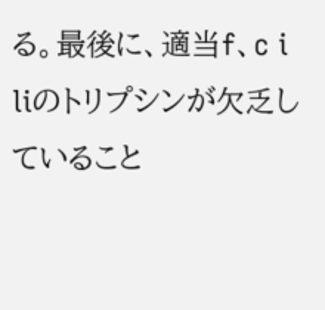る。最後に、適当f、c i
liのトリプシンが欠乏していること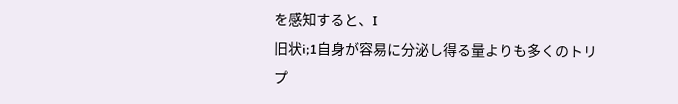を感知すると、I
旧状i;1自身が容易に分泌し得る量よりも多くのトリ
プ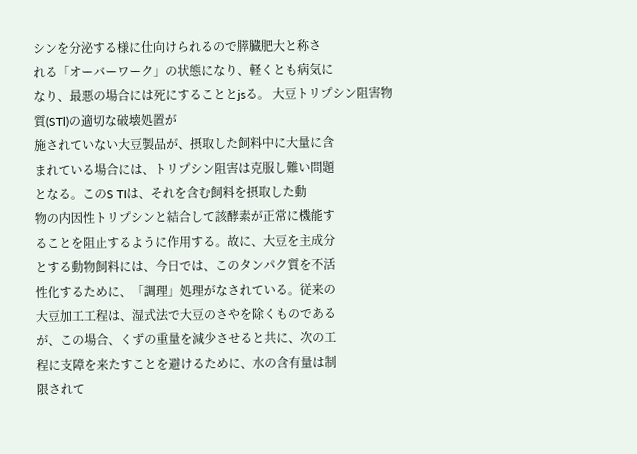シンを分泌する様に仕向けられるので膵臓肥大と称さ
れる「オーバーワーク」の状態になり、軽くとも病気に
なり、最悪の場合には死にすることとjsる。 大豆トリプシン阻害物質(STl)の適切な破壊処置が
施されていない大豆製品が、摂取した飼料中に大量に含
まれている場合には、トリプシン阻害は克服し難い問題
となる。このS TIは、それを含む飼料を摂取した動
物の内因性トリプシンと結合して該酵素が正常に機能す
ることを阻止するように作用する。故に、大豆を主成分
とする動物飼料には、今日では、このタンパク質を不活
性化するために、「調理」処理がなされている。従来の
大豆加工工程は、湿式法で大豆のさやを除くものである
が、この場合、くずの重量を減少させると共に、次の工
程に支障を来たすことを避けるために、水の含有量は制
限されて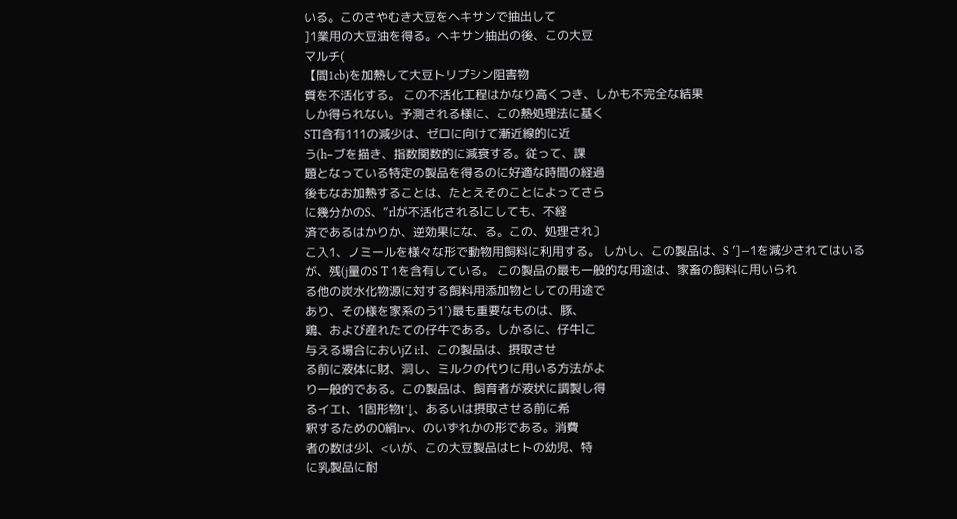いる。このさやむき大豆をヘキサンで抽出して
]1業用の大豆油を得る。ヘキサン抽出の後、この大豆
マルチ(
【間1cb)を加熱して大豆トリプシン阻害物
質を不活化する。 この不活化工程はかなり高くつき、しかも不完全な結果
しか得られない。予測される様に、この熱処理法に基く
STI含有111の減少は、ゼロに向けて漸近線的に近
う(h−ブを描き、指数関数的に減衰する。従って、課
題となっている特定の製品を得るのに好適な時間の経過
後もなお加熱することは、たとえそのことによってさら
に幾分かのS、”rlが不活化されるlこしても、不経
済であるはかりか、逆効果にな、る。この、処理され〕
こ入1、ノミールを様々な形で動物用飼料に利用する。 しかし、この製品は、S ’]−1を減少されてはいる
が、残(j量のS T 1を含有している。 この製品の最も一般的な用途は、家畜の飼料に用いられ
る他の炭水化物源に対する飼料用添加物としての用途で
あり、その様を家系のう1′)最も重要なものは、豚、
鶏、および産れたての仔牛である。しかるに、仔牛lこ
与える場合においjZ i:I、この製品は、摂取させ
る前に液体に財、洞し、ミルクの代りに用いる方法がよ
り一般的である。この製品は、飼育者が液状に調製し得
るイエt、1固形物t′↓、あるいは摂取させる前に希
釈するための0絹lrν、のいずれかの形である。消費
者の数は少l、<いが、この大豆製品はヒトの幼児、特
に乳製品に耐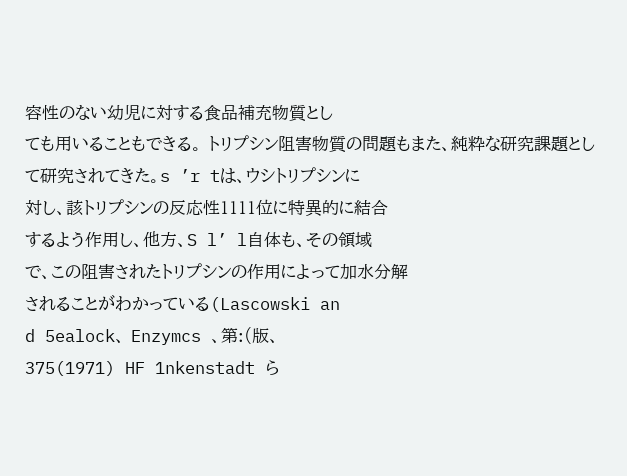容性のない幼児に対する食品補充物質とし
ても用いることもできる。 トリプシン阻害物質の問題もまた、純粋な研究課題とし
て研究されてきた。s ’r tは、ウシトリプシンに
対し、該トリプシンの反応性1111位に特異的に結合
するよう作用し、他方、S l’ l自体も、その領域
で、この阻害されたトリプシンの作用によって加水分解
されることがわかっている(Lascowski an
d 5ealock、 Enzymcs 、第:(版、
375(1971) HF 1nkenstadt ら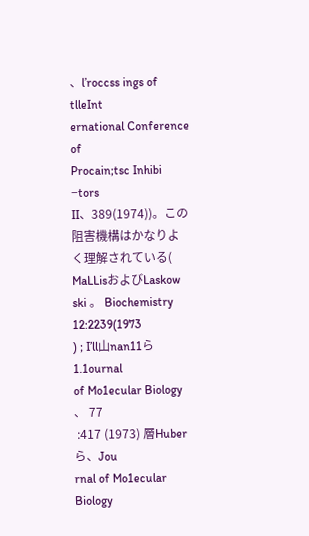、l’roccss ings of tlleInt
ernational Conference of
Procain;tsc Inhibi −tors
II、389(1974))。この阻害機構はかなりよ
く理解されている( MaLLisおよびLaskow
ski 。 Biochemistry 12:2239(1973
) ; I’ll山nan11ら1.1ournal
of Mo1ecular Biology 、 77
 :417 (1973) 層Huber ら、Jou
rnal of Mo1ecular Biology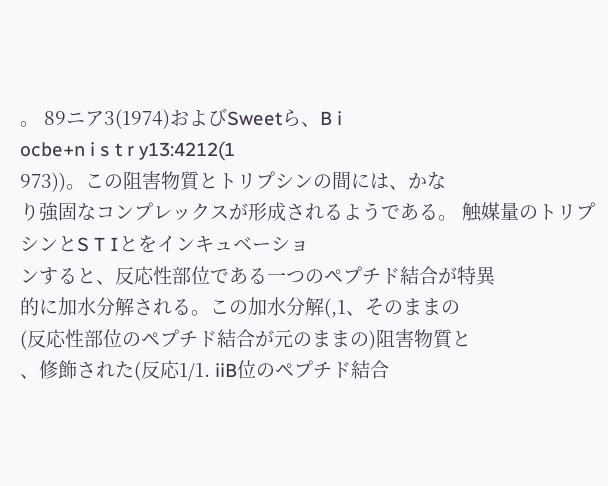。 89ニア3(1974)およびSweetら、B i
ocbe+n i s t r y13:4212(1
973))。この阻害物質とトリプシンの間には、かな
り強固なコンプレックスが形成されるようである。 触媒量のトリプシンとS T Iとをインキュベーショ
ンすると、反応性部位である一つのペプチド結合が特異
的に加水分解される。この加水分解(,1、そのままの
(反応性部位のペプチド結合が元のままの)阻害物質と
、修飾された(反応1/1. iiB位のペプチド結合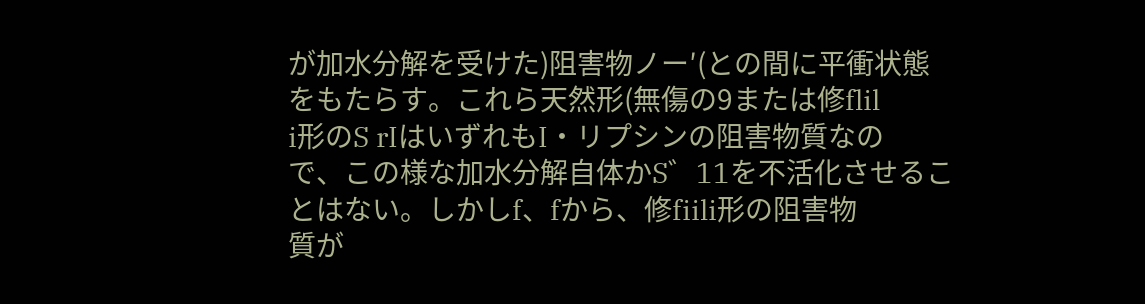が加水分解を受けた)阻害物ノー′(との間に平衝状態
をもたらす。これら天然形(無傷の9または修flil
i形のS rIはいずれもI・リプシンの阻害物質なの
で、この様な加水分解自体かS゛11を不活化させるこ
とはない。しかしf、fから、修fiili形の阻害物
質が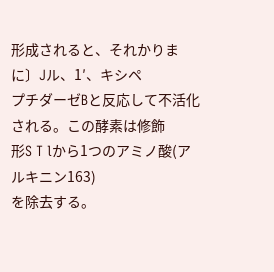形成されると、それかりまに〕Jル、1′、キシペ
プチダーゼBと反応して不活化される。この酵素は修飾
形S T lから1つのアミノ酸(アルキニン163)
を除去する。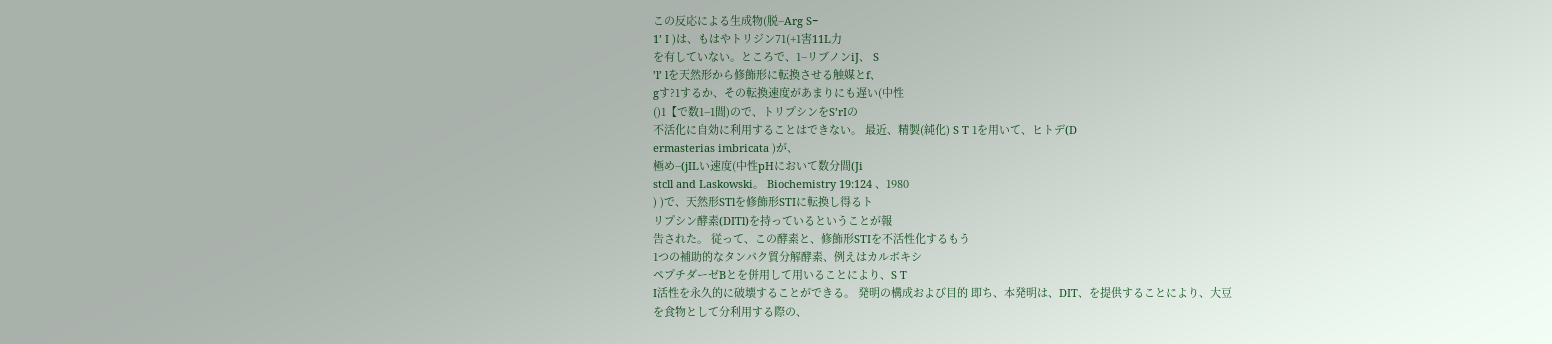この反応による生成物(脱−Arg S−
1’ I )は、もはやトリジン71(+1害11L力
を有していない。ところで、1−リブノンiJ、 S
’l’ lを天然形から修飾形に転換させる触媒とf、
gす?1するか、その転換速度があまりにも遅い(中性
()1【で数1−1間)ので、トリプシンをS’rIの
不活化に自効に利用することはできない。 最近、精製(純化) S T 1を用いて、ヒトデ(D
ermasterias imbricata )が、
極め−(jILい速度(中性pHにおいて数分間(Ji
stcll and Laskowski。 Biochemistry 19:124 、1980
) )で、天然形STlを修飾形STIに転換し得るト
リプシン酵素(DITl)を持っているということが報
告された。 従って、この酵素と、修飾形STIを不活性化するもう
1つの補助的なタンパク質分解酵素、例えはカルボキシ
ペプチダーゼBとを併用して用いることにより、S T
I活性を永久的に破壊することができる。 発明の構成および目的 即ち、本発明は、DIT、を提供することにより、大豆
を食物として分利用する際の、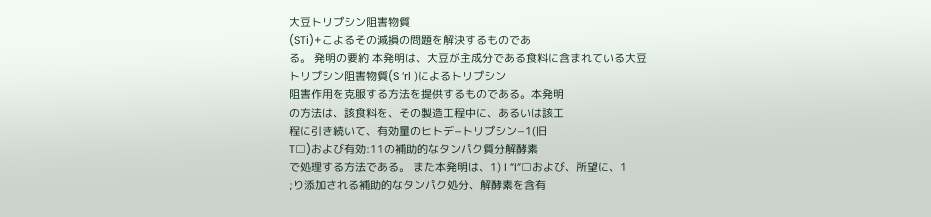大豆トリプシン阻害物質
(STi)+こよるその減損の問題を解決するものであ
る。 発明の要約 本発明は、大豆が主成分である食料に含まれている大豆
トリプシン阻害物質(S ’rl )によるトリプシン
阻害作用を克服する方法を提供するものである。本発明
の方法は、該食料を、その製造工程中に、あるいは該工
程に引き続いて、有効量のヒトデ−トリプシン−1(旧
T□)および有効:11の補助的なタンパク質分解酵素
で処理する方法である。 また本発明は、1) I ”I”□および、所望に、1
;り添加される補助的なタンパク処分、解酵素を含有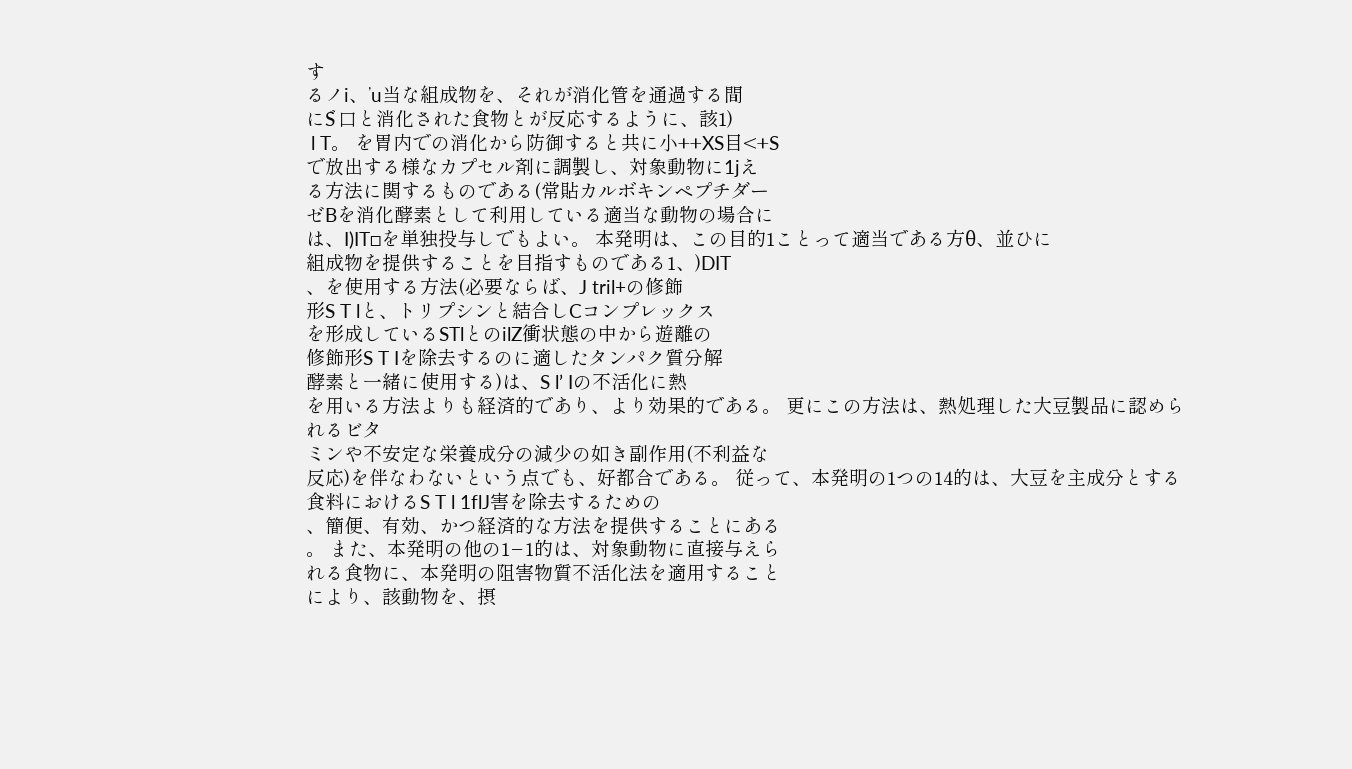す
るノi、’u当な組成物を、それが消化管を通過する間
にS゛口と消化された食物とが反応するように、該1)
 l T。 を胃内での消化から防御すると共に小++XS目<+S
で放出する様なカプセル剤に調製し、対象動物に1jえ
る方法に関するものである(常貼カルボキンペプチダー
ゼBを消化酵素として利用している適当な動物の場合に
は、I)IT□を単独投与しでもよい。 本発明は、この目的1ことって適当である方θ、並ひに
組成物を提供することを目指すものである1、)DIT
、を使用する方法(必要ならば、J tril+の修飾
形S T lと、トリプシンと結合しCコンプレックス
を形成しているSTlとのilZ衝状態の中から遊離の
修飾形S T Iを除去するのに適したタンパク質分解
酵素と一緒に使用する)は、S l’ Iの不活化に熱
を用いる方法よりも経済的であり、より効果的である。 更にこの方法は、熱処理した大豆製品に認められるビタ
ミンや不安定な栄養成分の減少の如き副作用(不利益な
反応)を伴なわないという点でも、好都合である。 従って、本発明の1つの14的は、大豆を主成分とする
食料におけるS T l 1flJ害を除去するための
、簡便、有効、かつ経済的な方法を提供することにある
。 また、本発明の他の1−1的は、対象動物に直接与えら
れる食物に、本発明の阻害物質不活化法を適用すること
により、該動物を、摂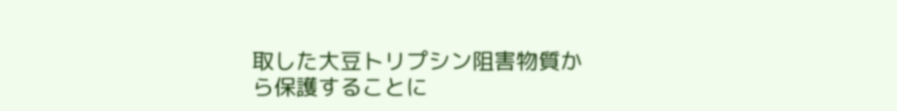取した大豆トリプシン阻害物質か
ら保護することに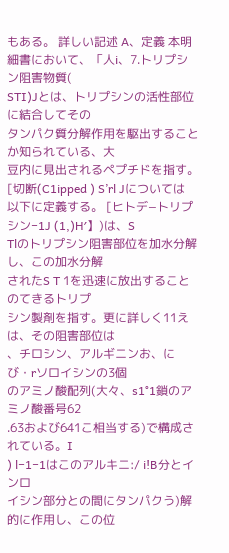もある。 詳しい記述 A、定義 本明細書において、「人i、7.トリプシン阻害物質(
STI)Jとは、トリプシンの活性部位に結合してその
タンパク質分解作用を駆出することか知られている、大
豆内に見出されるペプチドを指す。 [切断(C1ipped ) S’rl Jについては
以下に定義する。 [ヒトデ−トリプシン−1J (1,)H′】)は、S
Tlのトリプシン阻害部位を加水分解し、この加水分解
されたS T 1を迅速に放出することのてきるトリプ
シン製剤を指す。更に詳しく11えは、その阻害部位は
、チロシン、アルギニンお、にび・rソロイシンの3個
のアミノ酸配列(大々、s1°1鎖のアミノ酸番号62
.63および641こ相当する)で構成されている。I
) l−1−1はこのアルキニ:/ i!B分とインロ
イシン部分との間にタンパクう)解的に作用し、この位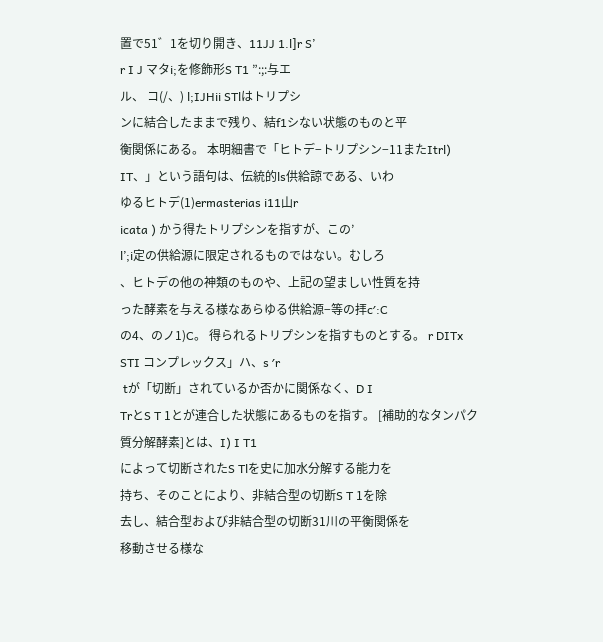置で51゛1を切り開き、11JJ 1.l]r S’
r I J マタi;を修飾形S T1 ”:;:与エ
ル、 コ(/、) l;IJHii STlはトリプシ
ンに結合したままで残り、結f1シない状態のものと平
衡関係にある。 本明細書で「ヒトデ−トリプシン−11またItrl)
IT、」という語句は、伝統的ls供給諒である、いわ
ゆるヒトデ(1)ermasterias i11山r
icata ) かう得たトリプシンを指すが、この’
l’;i定の供給源に限定されるものではない。むしろ
、ヒトデの他の神類のものや、上記の望ましい性質を持
った酵素を与える様なあらゆる供給源−等の拝c′:C
の4、のノ1)C。 得られるトリプシンを指すものとする。 r DITx STI コンプレックス」ハ、s ′r
 tが「切断」されているか否かに関係なく、D I
TrとS T 1とが連合した状態にあるものを指す。 [補助的なタンパク質分解酵素]とは、I) I T1
によって切断されたS Tlを史に加水分解する能力を
持ち、そのことにより、非結合型の切断S T 1を除
去し、結合型および非結合型の切断31川の平衡関係を
移動させる様な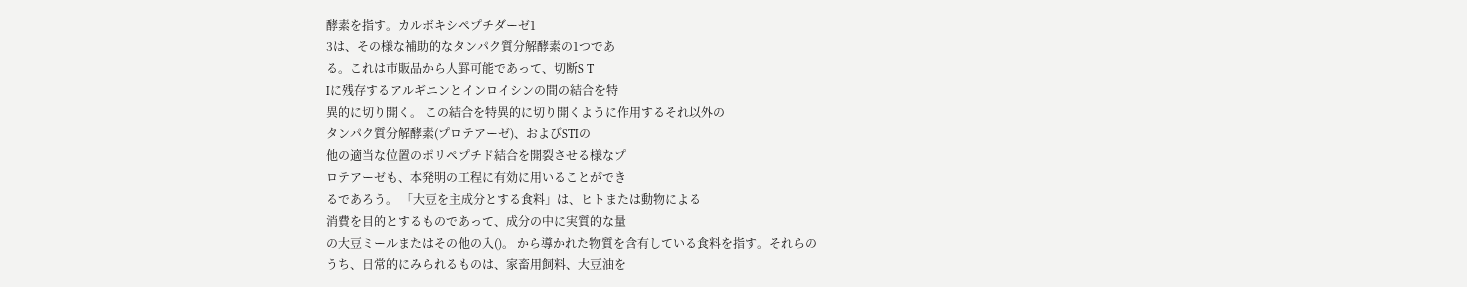酵素を指す。カルボキシペプチダーゼ1
3は、その様な補助的なタンパク質分解酵素の1つであ
る。これは市販品から人罫可能であって、切断S T
Iに残存するアルギニンとインロイシンの間の結合を特
異的に切り開く。 この結合を特異的に切り開くように作用するそれ以外の
タンパク質分解酵素(プロテアーゼ)、およびSTIの
他の適当な位置のポリペプチド結合を開裂させる様なプ
ロテアーゼも、本発明の工程に有効に用いることができ
るであろう。 「大豆を主成分とする食料」は、ヒトまたは動物による
消費を目的とするものであって、成分の中に実質的な量
の大豆ミールまたはその他の入()。 から導かれた物質を含有している食料を指す。それらの
うち、日常的にみられるものは、家畜用飼料、大豆油を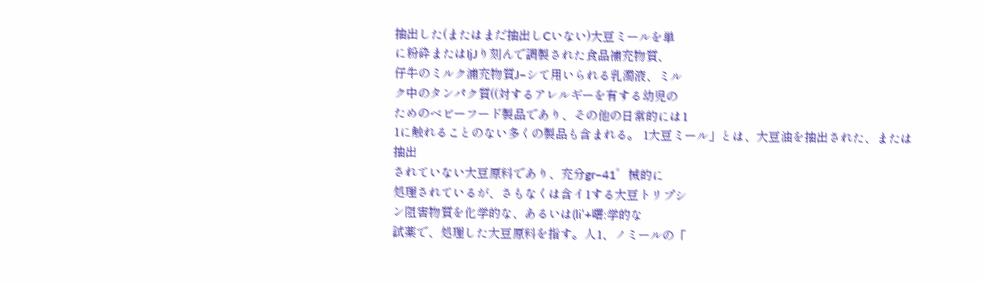抽出した(またはまだ抽出しCいない)大豆ミールを単
に粉砕またはIjJり刻んで調製された食品補充物質、
仔牛のミルク浦充物質J−シて用いられる乳濁液、ミル
ク中のタンパク質((対するアレルギーを有する幼児の
ためのベビーフード製品であり、その他の日常的には1
1に触れることのない多くの製品も含まれる。 1大豆ミール」とは、大豆油を抽出された、または抽出
されていない大豆原料であり、充分gr−41゜械的に
処理されているが、さもなくは含イ1する大豆トリプシ
ン阻害物質を化学的な、あるいは(li’+曙:学的な
試薬で、処理した大豆原料を指す。人1、ノミールの「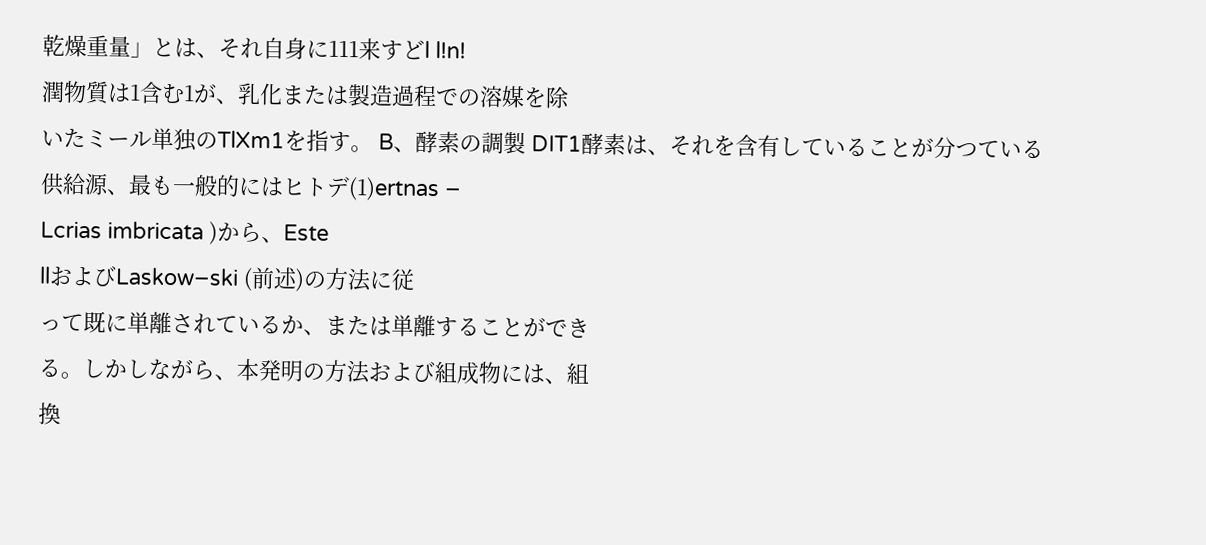乾燥重量」とは、それ自身に111来すどl l!n!
潤物質は1含む1が、乳化または製造過程での溶媒を除
いたミール単独のTlXm1を指す。 B、酵素の調製 DIT1酵素は、それを含有していることが分つている
供給源、最も一般的にはヒトデ(1)ertnas −
Lcrias imbricata )から、Este
llおよびLaskow−ski (前述)の方法に従
って既に単離されているか、または単離することができ
る。しかしながら、本発明の方法および組成物には、組
換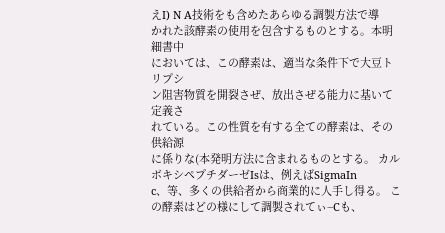えI) N A技術をも含めたあらゆる調製方法で導
かれた該酵素の使用を包含するものとする。本明細書中
においては、この酵素は、適当な条件下で大豆トリプシ
ン阻害物質を開裂さぜ、放出さぜる能力に基いて定義さ
れている。この性質を有する全ての酵素は、その供給源
に係りな(本発明方法に含まれるものとする。 カルボキシペプチダーゼIsは、例えばSigmaIn
c、等、多くの供給者から商業的に人手し得る。 この酵素はどの様にして調製されてぃ−Cも、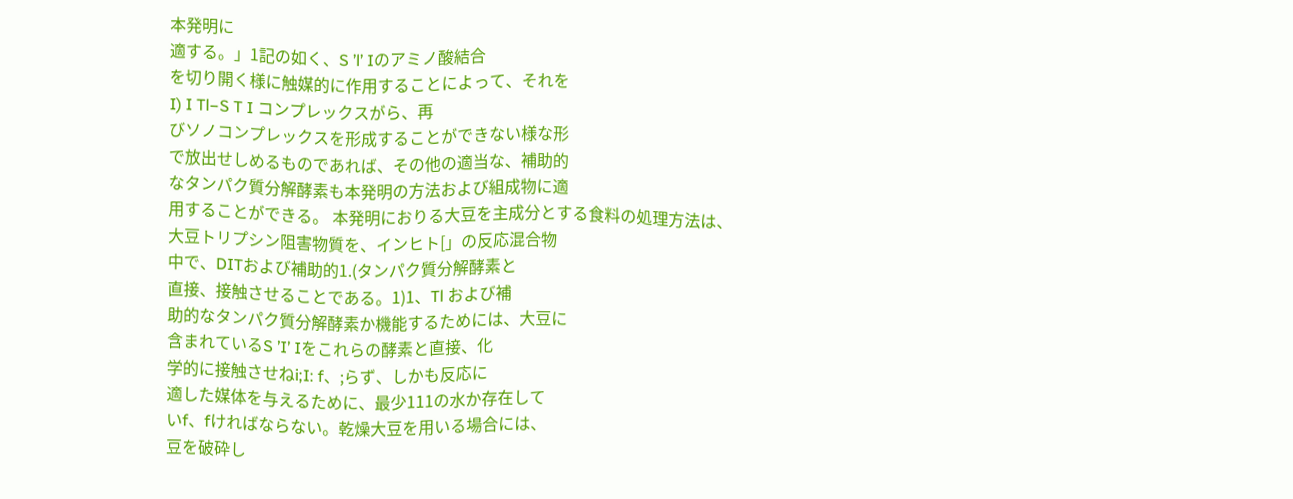本発明に
適する。」1記の如く、S ’l’ Iのアミノ酸結合
を切り開く様に触媒的に作用することによって、それを
I) I Tl−S T I コンプレックスがら、再
びソノコンプレックスを形成することができない様な形
で放出せしめるものであれば、その他の適当な、補助的
なタンパク質分解酵素も本発明の方法および組成物に適
用することができる。 本発明におりる大豆を主成分とする食料の処理方法は、
大豆トリプシン阻害物質を、インヒト[」の反応混合物
中で、DITおよび補助的1.(タンパク質分解酵素と
直接、接触させることである。1)1、Tl および補
助的なタンパク質分解酵素か機能するためには、大豆に
含まれているS ’I’ Iをこれらの酵素と直接、化
学的に接触させねi;I: f、;らず、しかも反応に
適した媒体を与えるために、最少111の水か存在して
いf、fければならない。乾燥大豆を用いる場合には、
豆を破砕し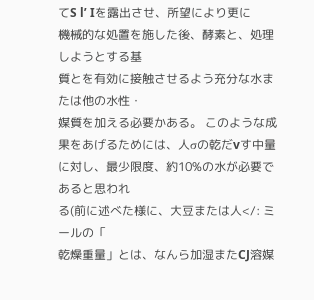てS l’ Iを露出させ、所望により更に
機械的な処置を施した後、酵素と、処理しようとする基
質とを有効に接触させるよう充分な水または他の水性・
媒質を加える必要かある。 このような成果をあげるためには、人σの乾だvす中量
に対し、最少限度、約10%の水が必要であると思われ
る(前に述べた様に、大豆または人</: ミールの「
乾燥重量」とは、なんら加湿またCJ溶媒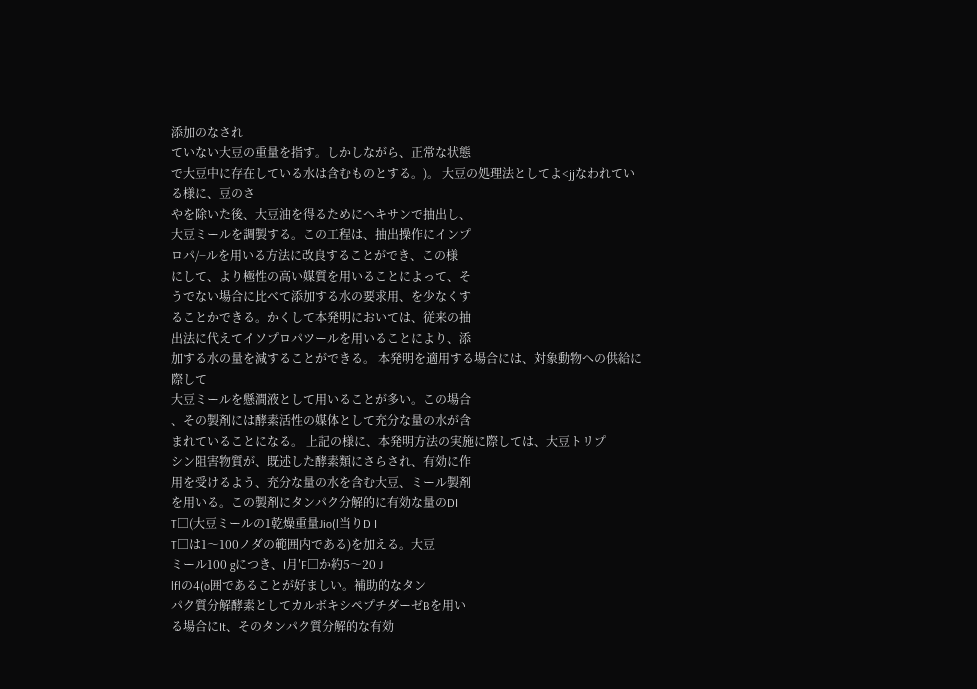添加のなされ
ていない大豆の重量を指す。しかしながら、正常な状態
で大豆中に存在している水は含むものとする。)。 大豆の処理法としてよ<jjなわれている様に、豆のさ
やを除いた後、大豆油を得るためにヘキサンで抽出し、
大豆ミールを調製する。この工程は、抽出操作にインプ
ロパ/−ルを用いる方法に改良することができ、この様
にして、より極性の高い媒質を用いることによって、そ
うでない場合に比べて添加する水の要求用、を少なくす
ることかできる。かくして本発明においては、従来の抽
出法に代えてイソプロパツールを用いることにより、添
加する水の量を減することができる。 本発明を適用する場合には、対象動物への供給に際して
大豆ミールを懸澗液として用いることが多い。この場合
、その製剤には酵素活性の媒体として充分な量の水が含
まれていることになる。 上記の様に、本発明方法の実施に際しては、大豆トリプ
シン阻害物質が、既述した酵素類にさらされ、有効に作
用を受けるよう、充分な量の水を含む大豆、ミール製剤
を用いる。この製剤にタンパク分解的に有効な量のDI
T□(大豆ミールの1乾燥重量Jio(l当りD I
T□は1〜100ノダの範囲内である)を加える。大豆
ミール100 gにつき、I月′F□か約5〜20 J
lflの4(o囲であることが好ましい。補助的なタン
パク質分解酵素としてカルボキシペプチダーゼBを用い
る場合にIt、そのタンパク質分解的な有効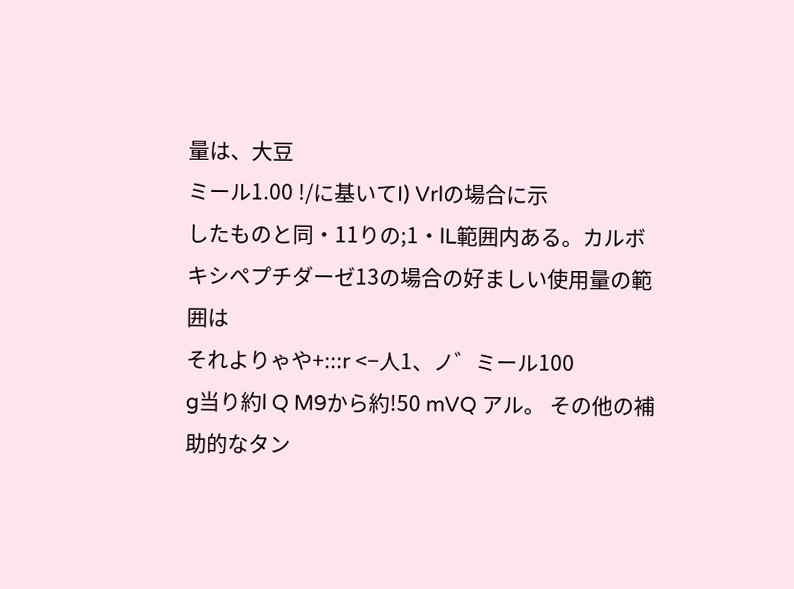量は、大豆
ミール1.00 !/に基いてI) Vrlの場合に示
したものと同・11りの;1・lL範囲内ある。カルボ
キシペプチダーゼ13の場合の好ましい使用量の範囲は
それよりゃや+:::r <−人1、ノ゛ミール100
g当り約l Q M9から約!50 mVQ アル。 その他の補助的なタン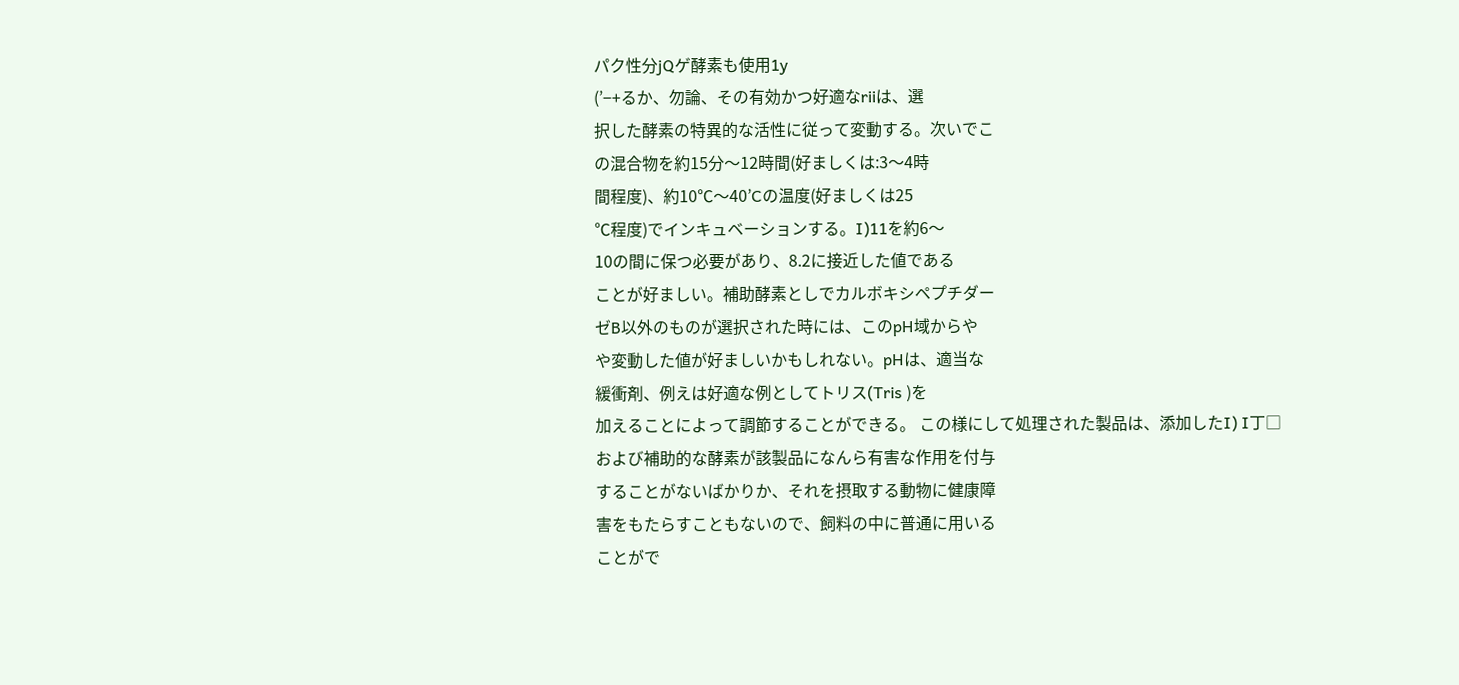パク性分jQゲ酵素も使用1y
(’−+るか、勿論、その有効かつ好適なriiは、選
択した酵素の特異的な活性に従って変動する。次いでこ
の混合物を約15分〜12時間(好ましくは:3〜4時
間程度)、約10℃〜40’Cの温度(好ましくは25
℃程度)でインキュベーションする。I)11を約6〜
10の間に保つ必要があり、8.2に接近した値である
ことが好ましい。補助酵素としでカルボキシペプチダー
ゼB以外のものが選択された時には、このpH域からや
や変動した値が好ましいかもしれない。pHは、適当な
緩衝剤、例えは好適な例としてトリス(Tris )を
加えることによって調節することができる。 この様にして処理された製品は、添加したI) I丁□
および補助的な酵素が該製品になんら有害な作用を付与
することがないばかりか、それを摂取する動物に健康障
害をもたらすこともないので、飼料の中に普通に用いる
ことがで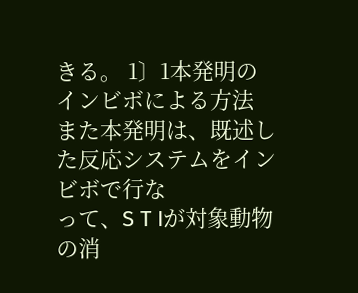きる。 1〕1本発明のインビボによる方法 また本発明は、既述した反応システムをインビボで行な
って、S T Iが対象動物の消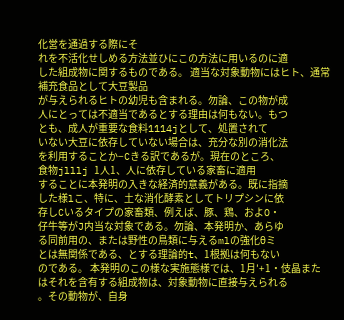化営を通過する際にそ
れを不活化せしめる方法並ひにこの方法に用いるのに適
した組成物に関するものである。 適当な対象動物にはヒト、通常補充食品として大豆製品
が与えられるヒトの幼児も含まれる。勿論、この物が成
人にとっては不適当であるとする理由は何もない。もつ
とも、成人が重要な食料1114jとして、処置されて
いない大豆に依存していない場合は、充分な別の消化法
を利用することか−Cきる訳であるが。現在のところ、
食物jlllj 1人1、人に依存している家畜に適用
することに本発明の入きな経済的意義がある。既に指摘
した様lこ、特に、土な消化酵素としてトリプシンに依
存しCいるタイプの家畜類、例えば、豚、鶏、およO・
仔牛等がJ内当な対象である。勿論、本発明か、あらゆ
る同前用の、または野性の鳥類に与えるmlの強化θミ
とは無関係である、とする理論的t、1根拠は何もない
のである。 本発明のこの様な実施態様では、1月′+1・伎晶また
はそれを含有する組成物は、対象動物に直接与えられる
。その動物が、自身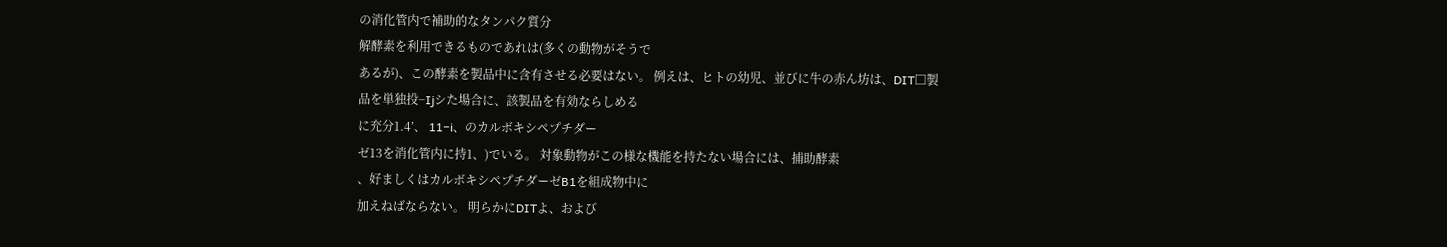の消化管内で補助的なタンパク質分
解酵素を利用できるものであれは(多くの動物がそうで
あるが)、この酵素を製品中に含有させる必要はない。 例えは、ヒトの幼児、並びに牛の赤ん坊は、DIT□製
品を単独投−Ijシた場合に、該製品を有効ならしめる
に充分1.4’、 11−i、のカルボキシペプチダー
ゼ13を消化管内に持1、)でいる。 対象動物がこの様な機能を持たない場合には、捕助酵素
、好ましくはカルボキシペプチダーゼB1を組成物中に
加えねばならない。 明らかにDITよ、および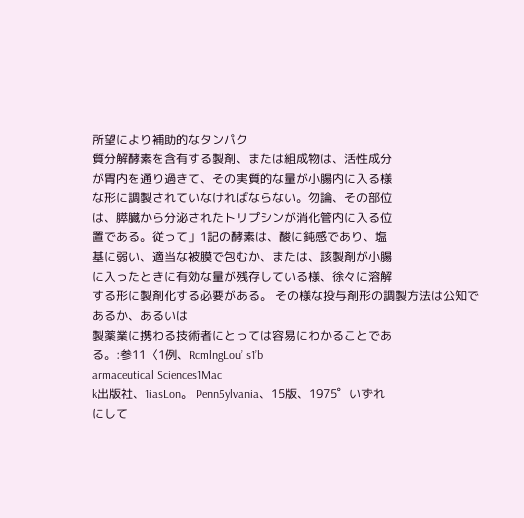所望により補助的なタンパク
質分解酵素を含有する製剤、または組成物は、活性成分
が胃内を通り過きて、その実質的な量が小腸内に入る様
な形に調製されていなければならない。勿論、その部位
は、膵臓から分泌されたトリプシンが消化管内に入る位
置である。従って」1記の酵素は、酸に鈍感であり、塩
基に弱い、適当な被膜で包むか、または、該製剤が小腸
に入ったときに有効な量が残存している様、徐々に溶解
する形に製剤化する必要がある。 その様な投与剤形の調製方法は公知であるか、あるいは
製薬業に携わる技術者にとっては容易にわかることであ
る。:参11〈1例、RcmlngLou’ s1’b
armaceutical Sciences1Mac
k出版社、1iasLon。 Penn5ylvania、15版、1975゜いずれ
にして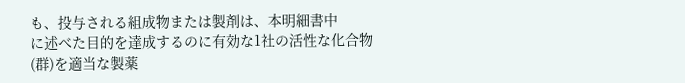も、投与される組成物または製剤は、本明細書中
に述べた目的を達成するのに有効な1社の活性な化合物
(群)を適当な製薬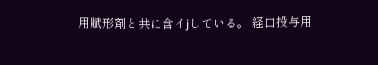用賦形剤と共に含イjしている。 経口投与用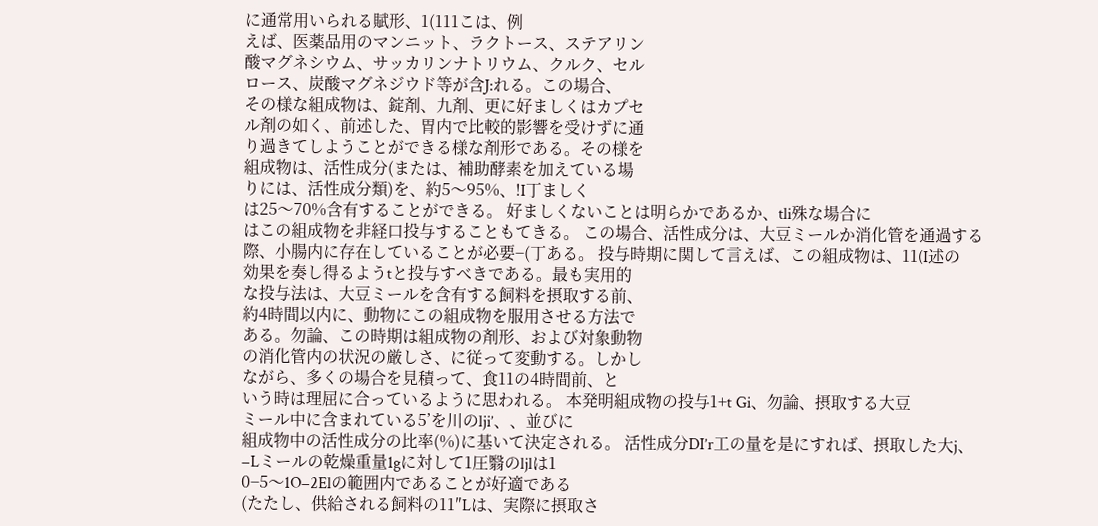に通常用いられる賦形、1(111こは、例
えば、医薬品用のマンニット、ラクトース、ステアリン
酸マグネシウム、サッカリンナトリウム、クルク、セル
ロース、炭酸マグネジウド等が含J:れる。この場合、
その様な組成物は、錠剤、九剤、更に好ましくはカプセ
ル剤の如く、前述した、胃内で比較的影響を受けずに通
り過きてしようことができる様な剤形である。その様を
組成物は、活性成分(または、補助酵素を加えている場
りには、活性成分類)を、約5〜95%、!I丁ましく
は25〜70%含有することができる。 好ましくないことは明らかであるか、tli殊な場合に
はこの組成物を非経口投与することもてきる。 この場合、活性成分は、大豆ミールか消化管を通過する
際、小腸内に存在していることが必要−(丁ある。 投与時期に関して言えば、この組成物は、11(I述の
効果を奏し得るようtと投与すべきである。最も実用的
な投与法は、大豆ミールを含有する飼料を摂取する前、
約4時間以内に、動物にこの組成物を服用させる方法で
ある。勿論、この時期は組成物の剤形、および対象動物
の消化管内の状況の厳しさ、に従って変動する。しかし
ながら、多くの場合を見積って、食11の4時間前、と
いう時は理屈に合っているように思われる。 本発明組成物の投与1+t Gi、勿論、摂取する大豆
ミール中に含まれている5’を川のlji’、、並びに
組成物中の活性成分の比率(%)に基いて決定される。 活性成分DI’r工の量を是にすれば、摂取した大j、
−Lミールの乾燥重量1gに対して1圧翳のljlは1
0−5〜1O−2Elの範囲内であることが好適である
(たたし、供給される飼料の11″Lは、実際に摂取さ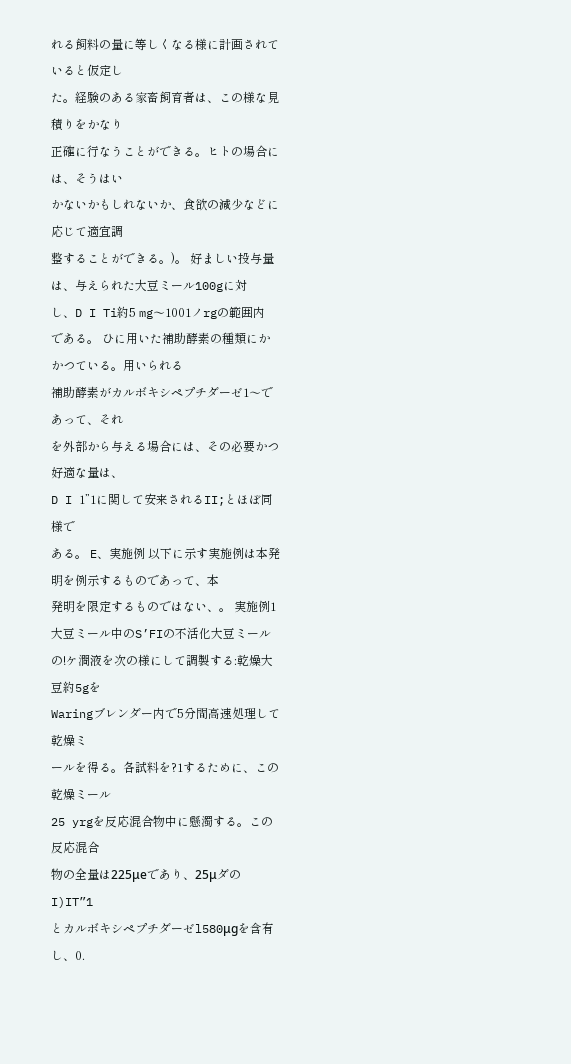れる飼料の量に等しくなる様に計画されていると仮定し
た。経験のある家畜飼育者は、この様な見積りをかなり
正確に行なうことができる。ヒトの場合には、そうはい
かないかもしれないか、食欲の減少などに応じて適宜調
整することができる。)。 好ましい投与量は、与えられた大豆ミール100gに対
し、D I Ti約5 mg〜1001ノrgの範囲内
である。 ひに用いた補助酵素の種類にかかつている。用いられる
補助酵素がカルボキシペプチダーゼ1〜であって、それ
を外部から与える場合には、その必要かつ好適な量は、
D I 1”1に関して安来されるII;とほぼ同様で
ある。 E、実施例 以下に示す実施例は本発明を例示するものであって、本
発明を限定するものではない、。 実施例1 大豆ミール中のS’FIの不活化大豆ミール
の!ケ澗液を次の様にして調製する:乾燥大豆約5gを
Waringブレンダー内で5分間高速処理して乾燥ミ
ールを得る。各試料を?1するために、この乾燥ミール
25 yrgを反応混合物中に懸濁する。この反応混合
物の全量は225μeであり、25μダのI)IT”1
とカルボキシペプチダーゼl580μgを含有し、0.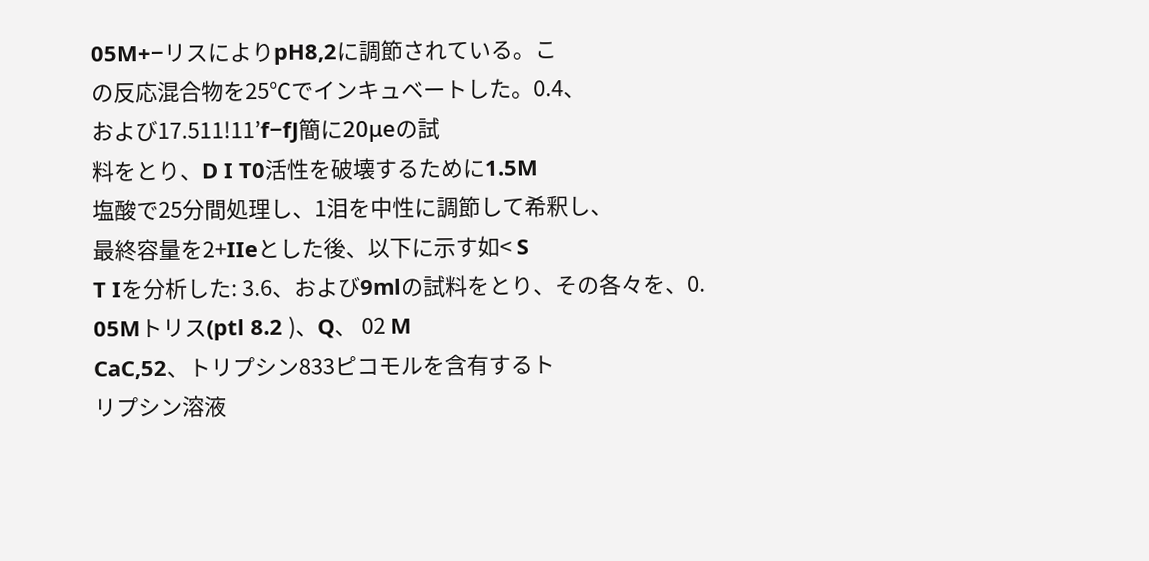05M+−リスによりpH8,2に調節されている。こ
の反応混合物を25℃でインキュベートした。0.4、
および17.511!11’f−fJ簡に20μeの試
料をとり、D I T0活性を破壊するために1.5M
塩酸で25分間処理し、1泪を中性に調節して希釈し、
最終容量を2+IIeとした後、以下に示す如< S
T Iを分析した: 3.6、および9mlの試料をとり、その各々を、0.
05Mトリス(ptl 8.2 )、Q、 02 M
CaC,52、トリプシン833ピコモルを含有するト
リプシン溶液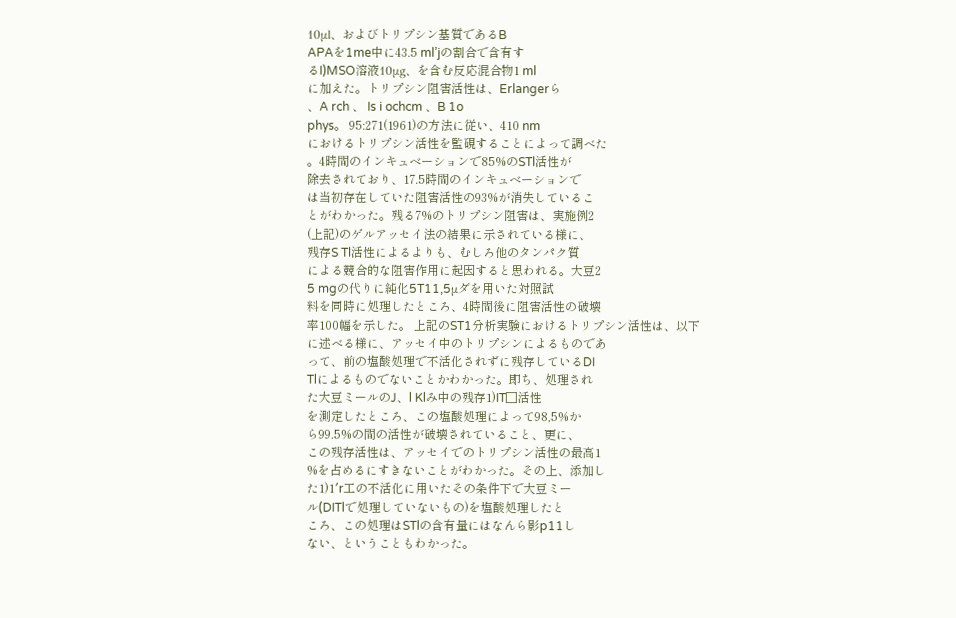10μl、およびトリプシン基質であるB
APAを1me中に43.5 ml’jの割合で含有す
るI)MSO溶液10μg、を含む反応混合物1 ml
に加えた。トリプシン阻害活性は、Erlangerら
、A rch 、 Is i ochcm 、B 1o
phys。 95:271(1961)の方法に従い、410 nm
におけるトリプシン活性を監硯することによって調べた
。4時間のインキュベーションで85%のSTl活性が
除去されており、17.5時間のインキュベーションで
は当初存在していた阻害活性の93%が消失しているこ
とがわかった。残る7%のトリプシン阻害は、実施例2
(上記)のゲルアッセイ法の結果に示されている様に、
残存S Tl活性によるよりも、むしろ他のタンパク質
による競合的な阻害作用に起因すると思われる。大豆2
5 mgの代りに純化5T11,5μダを用いた対照試
料を同時に処理したところ、4時間後に阻害活性の破壊
率100幅を示した。 上記のST1分析実験におけるトリプシン活性は、以下
に述べる様に、アッセイ中のトリプシンによるものであ
って、前の塩酸処理で不活化されずに残存しているDI
Tlによるものでないことかわかった。即ち、処理され
た大豆ミールのJ、l Klみ中の残存1)IT□活性
を測定したところ、この塩酸処理によって98,5%か
ら99.5%の間の活性が破壊されていること、更に、
この残存活性は、アッセイでのトリプシン活性の最高1
%を占めるにすきないことがわかった。その上、添加し
た1)1′r工の不活化に用いたその条件下で大豆ミー
ル(DITlで処理していないもの)を塩酸処理したと
ころ、この処理はSTlの含有量にはなんら影p11し
ない、ということもわかった。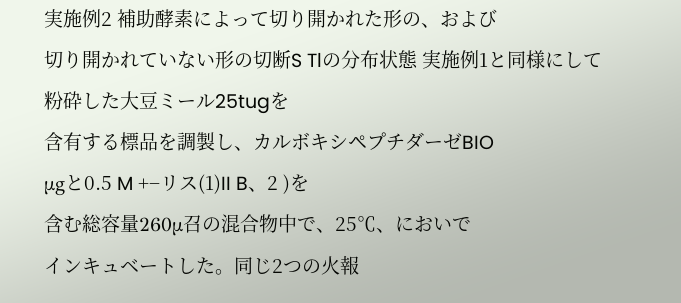実施例2 補助酵素によって切り開かれた形の、および
切り開かれていない形の切断S Tlの分布状態 実施例1と同様にして粉砕した大豆ミール25tugを
含有する標品を調製し、カルボキシペプチダーゼBIO
μgと0.5 M +−リス(1)II B、2 )を
含む総容量260μ召の混合物中で、25℃、においで
インキュベートした。同じ2つの火報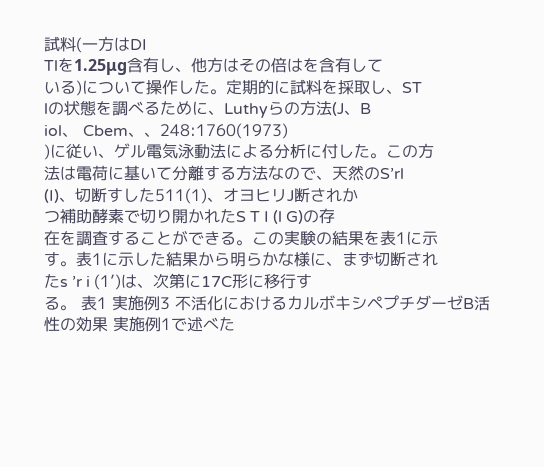試料(一方はDI
Tlを1.25μg含有し、他方はその倍はを含有して
いる)について操作した。定期的に試料を採取し、ST
lの状態を調べるために、Luthyらの方法(J、B
iol、 Cbem、、248:1760(1973)
)に従い、ゲル電気泳動法による分析に付した。この方
法は電荷に基いて分離する方法なので、天然のS’rl
(I)、切断すした511(1)、オヨヒリJ断されか
つ補助酵素で切り開かれたS T I (l G)の存
在を調査することができる。この実験の結果を表1に示
す。表1に示した結果から明らかな様に、まず切断され
たs ’r i (1’)は、次第に17C形に移行す
る。 表1 実施例3 不活化におけるカルボキシペプチダーゼB活
性の効果 実施例1で述べた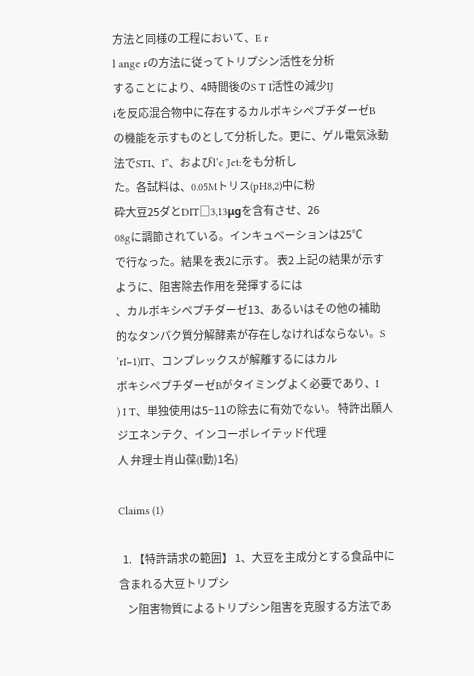方法と同様の工程において、E r
l ange rの方法に従ってトリプシン活性を分析
することにより、4時間後のS T I活性の減少IJ
iを反応混合物中に存在するカルボキシペプチダーゼB
の機能を示すものとして分析した。更に、ゲル電気泳動
法でSTI、I”、およびl’c Jet:をも分析し
た。各試料は、0.05Mトリス(pH8,2)中に粉
砕大豆25ダとDIT□3,13μgを含有させ、26
08gに調節されている。インキュベーションは25℃
で行なった。結果を表2に示す。 表2 上記の結果が示すように、阻害除去作用を発揮するには
、カルボキシペプチダーゼ13、あるいはその他の補助
的なタンパク質分解酵素が存在しなければならない。S
’rI−1)IT、コンプレックスが解離するにはカル
ボキシペプチダーゼBがタイミングよく必要であり、I
) I T、単独使用は5−11の除去に有効でない。 特許出願人 ジエネンテク、インコーポレイテッド代理
人 弁理士肖山葆(I勤)1名)

Claims (1)

  1. 【特許請求の範囲】 1、大豆を主成分とする食品中に含まれる大豆トリプシ
    ン阻害物質によるトリプシン阻害を克服する方法であ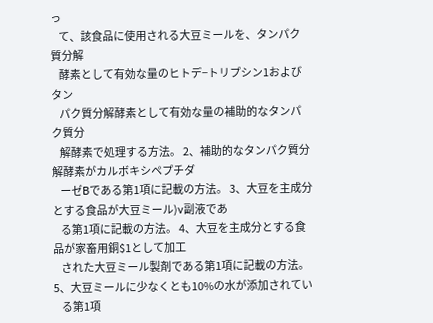っ
    て、該食品に使用される大豆ミールを、タンパク質分解
    酵素として有効な量のヒトデ−トリプシン1およびタン
    パク質分解酵素として有効な量の補助的なタンパク質分
    解酵素で処理する方法。 2、補助的なタンパク質分解酵素がカルボキシペプチダ
    ーゼBである第1項に記載の方法。 3、大豆を主成分とする食品が大豆ミール)v副液であ
    る第1項に記載の方法。 4、大豆を主成分とする食品が家畜用銅$1として加工
    された大豆ミール製剤である第1項に記載の方法。 5、大豆ミールに少なくとも10%の水が添加されてい
    る第1項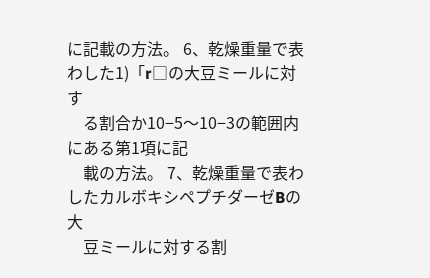に記載の方法。 6、乾燥重量で表わした1)「r□の大豆ミールに対す
    る割合か10−5〜10−3の範囲内にある第1項に記
    載の方法。 7、乾燥重量で表わしたカルボキシペプチダーゼBの大
    豆ミールに対する割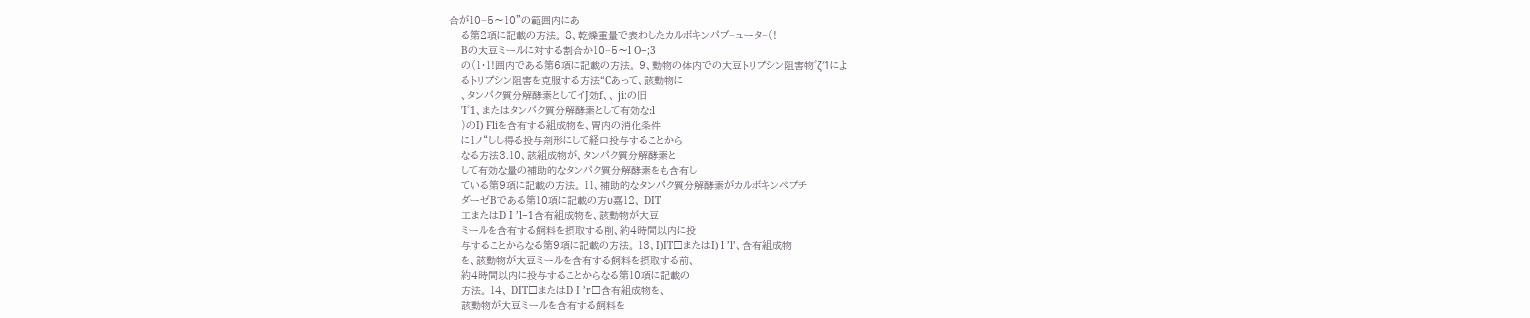合が10−5〜10”の範囲内にあ
    る第2項に記載の方法。 8、乾燥重量で表わしたカルボキンパブ−ュータ−(!
    Bの大豆ミールに対する割合か10−5〜l O−;3
    の(1・1!囲内である第6項に記載の方法。 9、動物の体内での大豆トリプシン阻害物゛ζ′1によ
    るトリプシン阻害を克服する方法“Cあって、該動物に
    、タンパク質分解酵素としてイJ効f、、 ji:の旧
    ′I゛1、またはタンパク質分解酵素として有効な:l
    )のI) Fliを含有する組成物を、胃内の消化条件
    に1ノ“しし得る投与剤形にして経口投与することから
    なる方法3.10、該組成物が、タンパク質分解酵素と
    して有効な量の補助的なタンパク質分解酵素をも含有し
    ている第9項に記載の方法。 11、補助的なタンパク質分解酵素がカルボキンペプチ
    ダーゼBである第10項に記載の方υ嘉12、 DIT
    工またはD I ’l−1含有組成物を、該動物が大豆
    ミールを含有する飼料を摂取する削、約4時間以内に投
    与することからなる第9項に記載の方法。 13、I)IT□またはI) l ’l’、含有組成物
    を、該動物が大豆ミールを含有する飼料を摂取する前、
    約4時間以内に投与することからなる第10項に記載の
    方法。 14、 DIT□またはD I ’r□含有組成物を、
    該動物が大豆ミールを含有する飼料を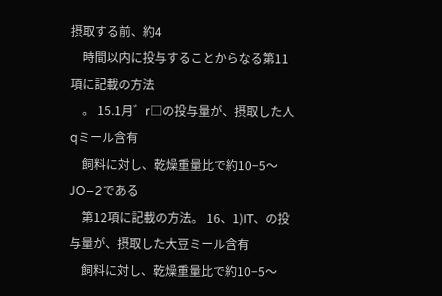摂取する前、約4
    時間以内に投与することからなる第11項に記載の方法
    。 15.1月゛r□の投与量が、摂取した人qミール含有
    飼料に対し、乾燥重量比で約10−5〜JO−2である
    第12項に記載の方法。 16、1)IT、の投与量が、摂取した大豆ミール含有
    飼料に対し、乾燥重量比で約10−5〜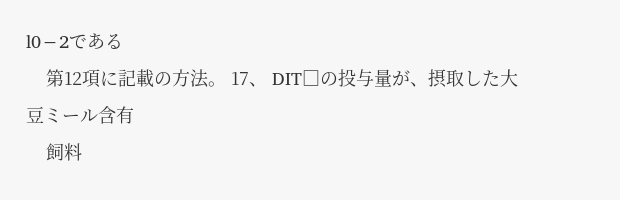l0−2である
    第12項に記載の方法。 17、 DIT□の投与量が、摂取した大豆ミール含有
    飼料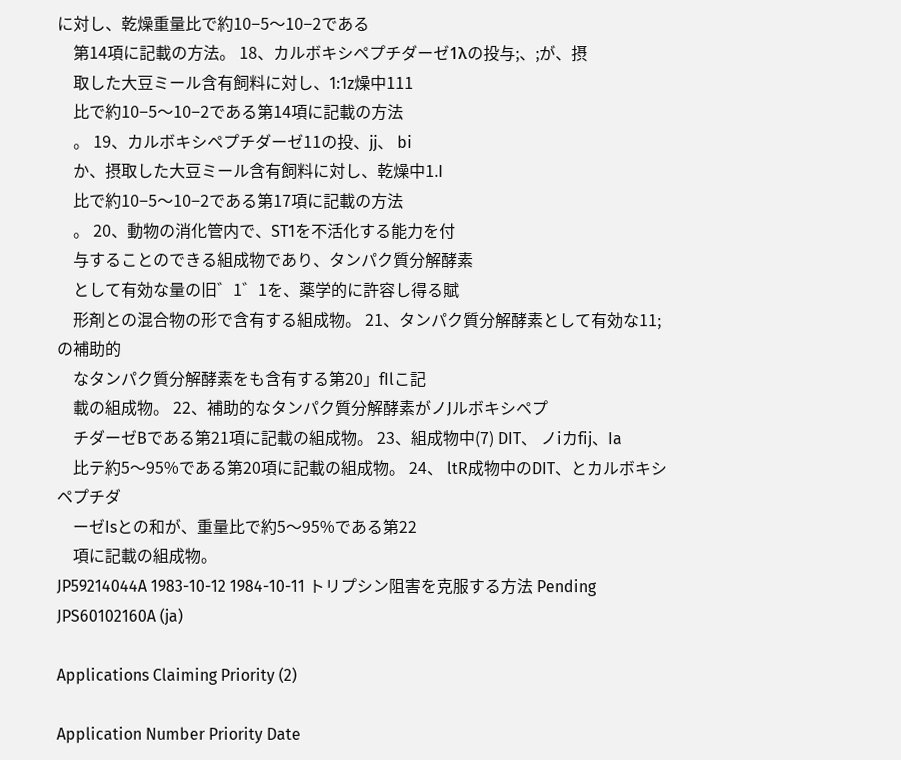に対し、乾燥重量比で約10−5〜10−2である
    第14項に記載の方法。 18、カルボキシペプチダーゼ1λの投与;、;が、摂
    取した大豆ミール含有飼料に対し、1:1z燥中111
    比で約10−5〜10−2である第14項に記載の方法
    。 19、カルボキシペプチダーゼ11の投、jj、 bi
    か、摂取した大豆ミール含有飼料に対し、乾燥中1.I
    比で約10−5〜10−2である第17項に記載の方法
    。 20、動物の消化管内で、ST1を不活化する能力を付
    与することのできる組成物であり、タンパク質分解酵素
    として有効な量の旧゛1゛1を、薬学的に許容し得る賦
    形剤との混合物の形で含有する組成物。 21、タンパク質分解酵素として有効な11;の補助的
    なタンパク質分解酵素をも含有する第20」fIlこ記
    載の組成物。 22、補助的なタンパク質分解酵素がノJルボキシペプ
    チダーゼBである第21項に記載の組成物。 23、組成物中(7) DIT、 ノiカfij、Ia
    比テ約5〜95%である第20項に記載の組成物。 24、 ltR成物中のDIT、とカルボキシペプチダ
    ーゼIsとの和が、重量比で約5〜95%である第22
    項に記載の組成物。
JP59214044A 1983-10-12 1984-10-11 トリプシン阻害を克服する方法 Pending JPS60102160A (ja)

Applications Claiming Priority (2)

Application Number Priority Date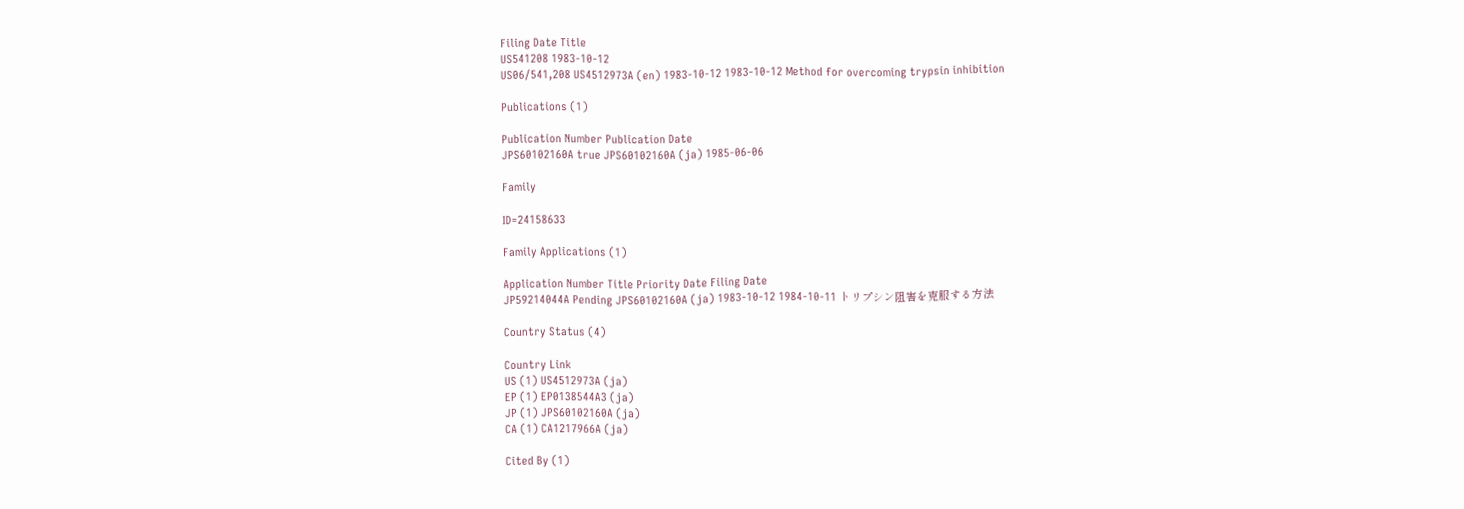Filing Date Title
US541208 1983-10-12
US06/541,208 US4512973A (en) 1983-10-12 1983-10-12 Method for overcoming trypsin inhibition

Publications (1)

Publication Number Publication Date
JPS60102160A true JPS60102160A (ja) 1985-06-06

Family

ID=24158633

Family Applications (1)

Application Number Title Priority Date Filing Date
JP59214044A Pending JPS60102160A (ja) 1983-10-12 1984-10-11 トリプシン阻害を克服する方法

Country Status (4)

Country Link
US (1) US4512973A (ja)
EP (1) EP0138544A3 (ja)
JP (1) JPS60102160A (ja)
CA (1) CA1217966A (ja)

Cited By (1)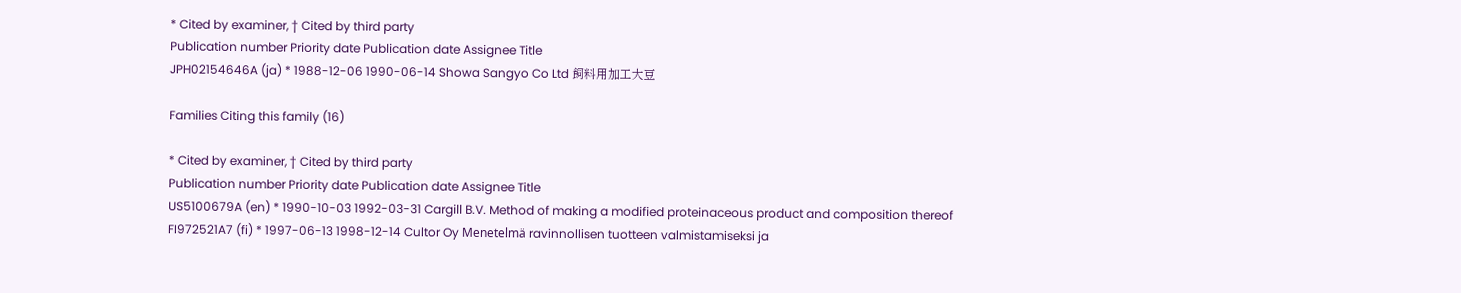* Cited by examiner, † Cited by third party
Publication number Priority date Publication date Assignee Title
JPH02154646A (ja) * 1988-12-06 1990-06-14 Showa Sangyo Co Ltd 飼料用加工大豆

Families Citing this family (16)

* Cited by examiner, † Cited by third party
Publication number Priority date Publication date Assignee Title
US5100679A (en) * 1990-10-03 1992-03-31 Cargill B.V. Method of making a modified proteinaceous product and composition thereof
FI972521A7 (fi) * 1997-06-13 1998-12-14 Cultor Oy Menetelmä ravinnollisen tuotteen valmistamiseksi ja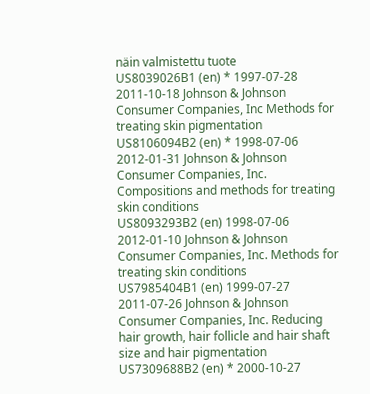näin valmistettu tuote
US8039026B1 (en) * 1997-07-28 2011-10-18 Johnson & Johnson Consumer Companies, Inc Methods for treating skin pigmentation
US8106094B2 (en) * 1998-07-06 2012-01-31 Johnson & Johnson Consumer Companies, Inc. Compositions and methods for treating skin conditions
US8093293B2 (en) 1998-07-06 2012-01-10 Johnson & Johnson Consumer Companies, Inc. Methods for treating skin conditions
US7985404B1 (en) 1999-07-27 2011-07-26 Johnson & Johnson Consumer Companies, Inc. Reducing hair growth, hair follicle and hair shaft size and hair pigmentation
US7309688B2 (en) * 2000-10-27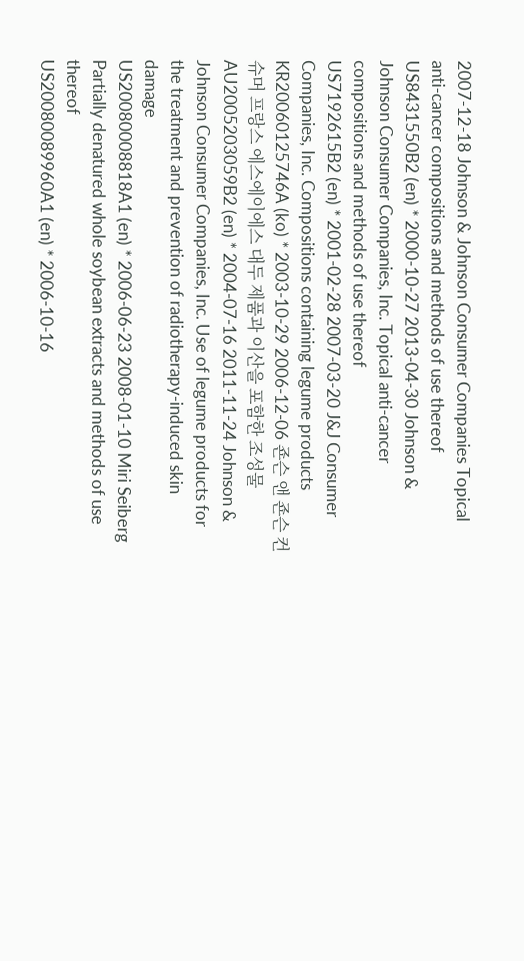2007-12-18 Johnson & Johnson Consumer Companies Topical anti-cancer compositions and methods of use thereof
US8431550B2 (en) * 2000-10-27 2013-04-30 Johnson & Johnson Consumer Companies, Inc. Topical anti-cancer compositions and methods of use thereof
US7192615B2 (en) * 2001-02-28 2007-03-20 J&J Consumer Companies, Inc. Compositions containing legume products
KR20060125746A (ko) * 2003-10-29 2006-12-06 죤슨 앤 죤슨 컨슈머 프랑스 에스에이에스 대두 제품과 이산을 포함한 조성물
AU2005203059B2 (en) * 2004-07-16 2011-11-24 Johnson & Johnson Consumer Companies, Inc. Use of legume products for the treatment and prevention of radiotherapy-induced skin damage
US20080008818A1 (en) * 2006-06-23 2008-01-10 Miri Seiberg Partially denatured whole soybean extracts and methods of use thereof
US20080089960A1 (en) * 2006-10-16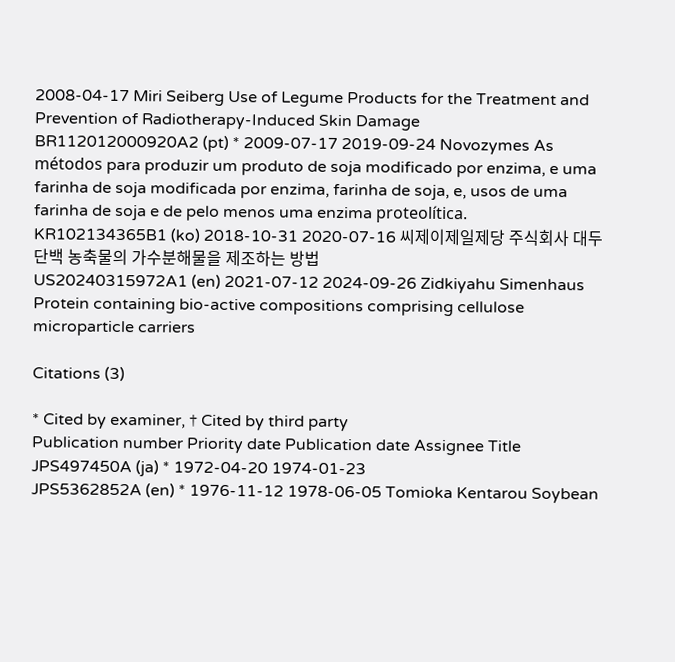2008-04-17 Miri Seiberg Use of Legume Products for the Treatment and Prevention of Radiotherapy-Induced Skin Damage
BR112012000920A2 (pt) * 2009-07-17 2019-09-24 Novozymes As métodos para produzir um produto de soja modificado por enzima, e uma farinha de soja modificada por enzima, farinha de soja, e, usos de uma farinha de soja e de pelo menos uma enzima proteolítica.
KR102134365B1 (ko) 2018-10-31 2020-07-16 씨제이제일제당 주식회사 대두 단백 농축물의 가수분해물을 제조하는 방법
US20240315972A1 (en) 2021-07-12 2024-09-26 Zidkiyahu Simenhaus Protein containing bio-active compositions comprising cellulose microparticle carriers

Citations (3)

* Cited by examiner, † Cited by third party
Publication number Priority date Publication date Assignee Title
JPS497450A (ja) * 1972-04-20 1974-01-23
JPS5362852A (en) * 1976-11-12 1978-06-05 Tomioka Kentarou Soybean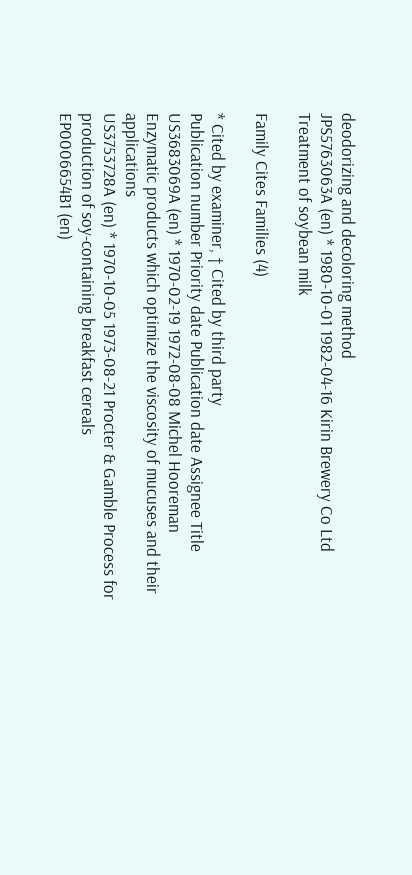deodorizing and decoloring method
JPS5763063A (en) * 1980-10-01 1982-04-16 Kirin Brewery Co Ltd Treatment of soybean milk

Family Cites Families (4)

* Cited by examiner, † Cited by third party
Publication number Priority date Publication date Assignee Title
US3683069A (en) * 1970-02-19 1972-08-08 Michel Hooreman Enzymatic products which optimize the viscosity of mucuses and their applications
US3753728A (en) * 1970-10-05 1973-08-21 Procter & Gamble Process for production of soy-containing breakfast cereals
EP0006654B1 (en)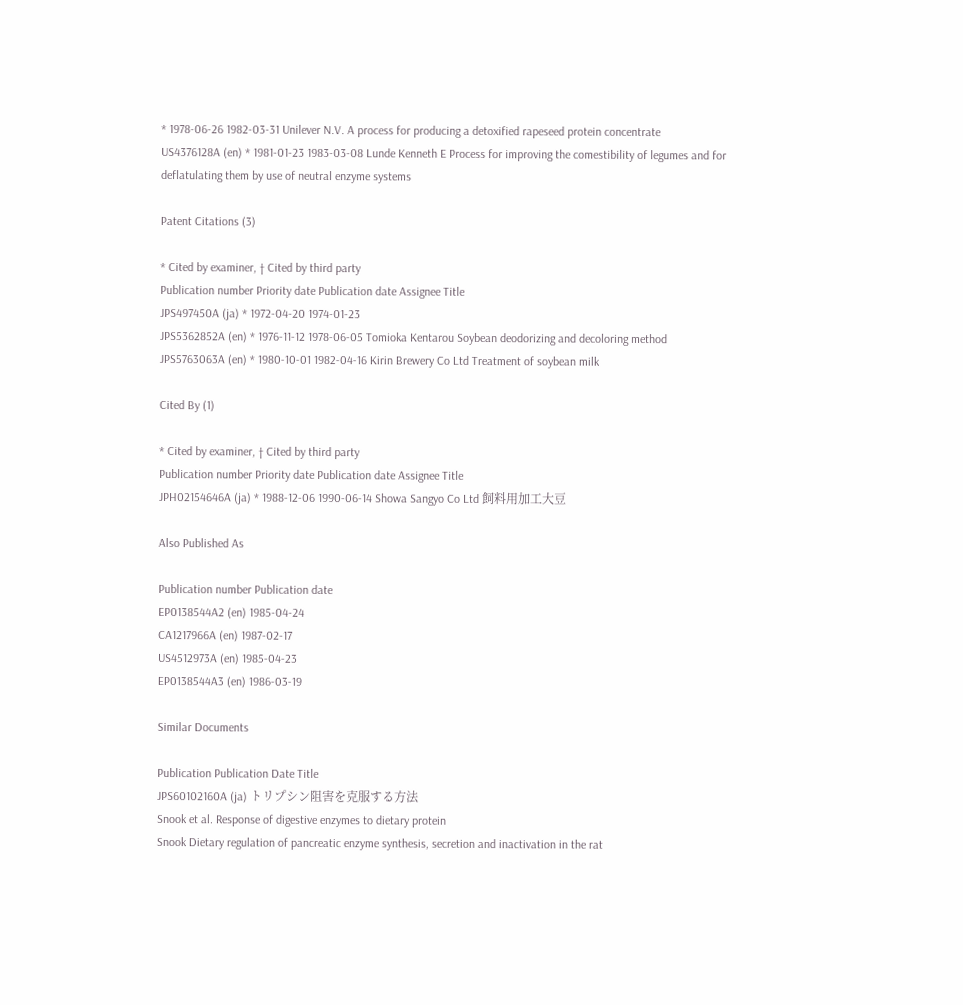* 1978-06-26 1982-03-31 Unilever N.V. A process for producing a detoxified rapeseed protein concentrate
US4376128A (en) * 1981-01-23 1983-03-08 Lunde Kenneth E Process for improving the comestibility of legumes and for deflatulating them by use of neutral enzyme systems

Patent Citations (3)

* Cited by examiner, † Cited by third party
Publication number Priority date Publication date Assignee Title
JPS497450A (ja) * 1972-04-20 1974-01-23
JPS5362852A (en) * 1976-11-12 1978-06-05 Tomioka Kentarou Soybean deodorizing and decoloring method
JPS5763063A (en) * 1980-10-01 1982-04-16 Kirin Brewery Co Ltd Treatment of soybean milk

Cited By (1)

* Cited by examiner, † Cited by third party
Publication number Priority date Publication date Assignee Title
JPH02154646A (ja) * 1988-12-06 1990-06-14 Showa Sangyo Co Ltd 飼料用加工大豆

Also Published As

Publication number Publication date
EP0138544A2 (en) 1985-04-24
CA1217966A (en) 1987-02-17
US4512973A (en) 1985-04-23
EP0138544A3 (en) 1986-03-19

Similar Documents

Publication Publication Date Title
JPS60102160A (ja) トリプシン阻害を克服する方法
Snook et al. Response of digestive enzymes to dietary protein
Snook Dietary regulation of pancreatic enzyme synthesis, secretion and inactivation in the rat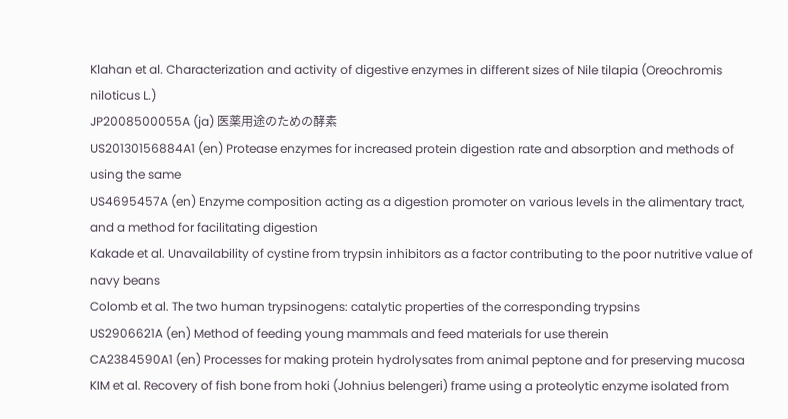Klahan et al. Characterization and activity of digestive enzymes in different sizes of Nile tilapia (Oreochromis niloticus L.)
JP2008500055A (ja) 医薬用途のための酵素
US20130156884A1 (en) Protease enzymes for increased protein digestion rate and absorption and methods of using the same
US4695457A (en) Enzyme composition acting as a digestion promoter on various levels in the alimentary tract, and a method for facilitating digestion
Kakade et al. Unavailability of cystine from trypsin inhibitors as a factor contributing to the poor nutritive value of navy beans
Colomb et al. The two human trypsinogens: catalytic properties of the corresponding trypsins
US2906621A (en) Method of feeding young mammals and feed materials for use therein
CA2384590A1 (en) Processes for making protein hydrolysates from animal peptone and for preserving mucosa
KIM et al. Recovery of fish bone from hoki (Johnius belengeri) frame using a proteolytic enzyme isolated from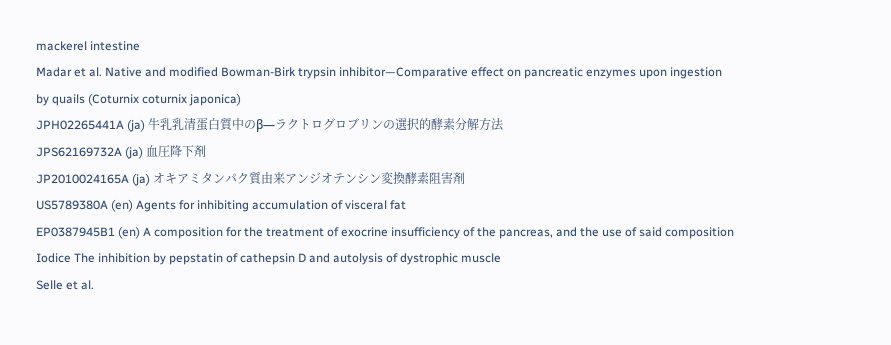mackerel intestine
Madar et al. Native and modified Bowman-Birk trypsin inhibitor—Comparative effect on pancreatic enzymes upon ingestion by quails (Coturnix coturnix japonica)
JPH02265441A (ja) 牛乳乳清蛋白質中のβ―ラクトログロブリンの選択的酵素分解方法
JPS62169732A (ja) 血圧降下剤
JP2010024165A (ja) オキアミタンパク質由来アンジオテンシン変換酵素阻害剤
US5789380A (en) Agents for inhibiting accumulation of visceral fat
EP0387945B1 (en) A composition for the treatment of exocrine insufficiency of the pancreas, and the use of said composition
Iodice The inhibition by pepstatin of cathepsin D and autolysis of dystrophic muscle
Selle et al.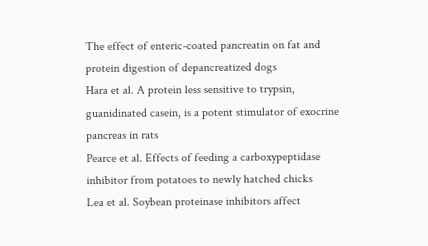The effect of enteric-coated pancreatin on fat and protein digestion of depancreatized dogs
Hara et al. A protein less sensitive to trypsin, guanidinated casein, is a potent stimulator of exocrine pancreas in rats
Pearce et al. Effects of feeding a carboxypeptidase inhibitor from potatoes to newly hatched chicks
Lea et al. Soybean proteinase inhibitors affect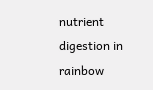nutrient digestion in rainbow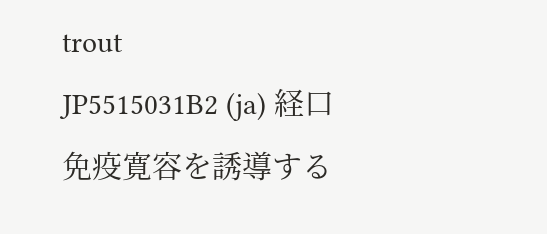trout
JP5515031B2 (ja) 経口免疫寛容を誘導する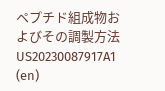ペプチド組成物およびその調製方法
US20230087917A1 (en)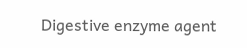Digestive enzyme agent